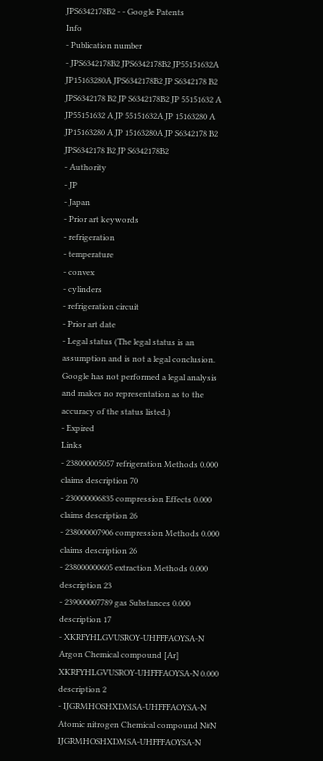JPS6342178B2 - - Google Patents
Info
- Publication number
- JPS6342178B2 JPS6342178B2 JP55151632A JP15163280A JPS6342178B2 JP S6342178 B2 JPS6342178 B2 JP S6342178B2 JP 55151632 A JP55151632 A JP 55151632A JP 15163280 A JP15163280 A JP 15163280A JP S6342178 B2 JPS6342178 B2 JP S6342178B2
- Authority
- JP
- Japan
- Prior art keywords
- refrigeration
- temperature
- convex
- cylinders
- refrigeration circuit
- Prior art date
- Legal status (The legal status is an assumption and is not a legal conclusion. Google has not performed a legal analysis and makes no representation as to the accuracy of the status listed.)
- Expired
Links
- 238000005057 refrigeration Methods 0.000 claims description 70
- 230000006835 compression Effects 0.000 claims description 26
- 238000007906 compression Methods 0.000 claims description 26
- 238000000605 extraction Methods 0.000 description 23
- 239000007789 gas Substances 0.000 description 17
- XKRFYHLGVUSROY-UHFFFAOYSA-N Argon Chemical compound [Ar] XKRFYHLGVUSROY-UHFFFAOYSA-N 0.000 description 2
- IJGRMHOSHXDMSA-UHFFFAOYSA-N Atomic nitrogen Chemical compound N#N IJGRMHOSHXDMSA-UHFFFAOYSA-N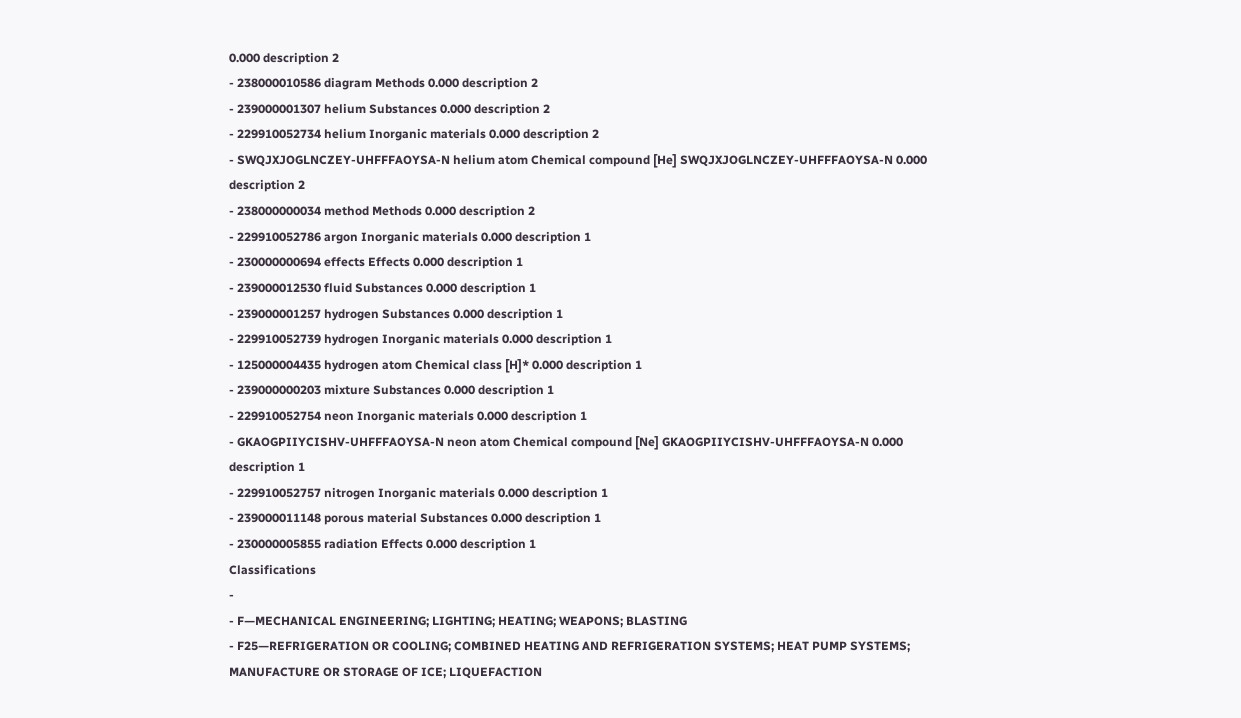0.000 description 2
- 238000010586 diagram Methods 0.000 description 2
- 239000001307 helium Substances 0.000 description 2
- 229910052734 helium Inorganic materials 0.000 description 2
- SWQJXJOGLNCZEY-UHFFFAOYSA-N helium atom Chemical compound [He] SWQJXJOGLNCZEY-UHFFFAOYSA-N 0.000 description 2
- 238000000034 method Methods 0.000 description 2
- 229910052786 argon Inorganic materials 0.000 description 1
- 230000000694 effects Effects 0.000 description 1
- 239000012530 fluid Substances 0.000 description 1
- 239000001257 hydrogen Substances 0.000 description 1
- 229910052739 hydrogen Inorganic materials 0.000 description 1
- 125000004435 hydrogen atom Chemical class [H]* 0.000 description 1
- 239000000203 mixture Substances 0.000 description 1
- 229910052754 neon Inorganic materials 0.000 description 1
- GKAOGPIIYCISHV-UHFFFAOYSA-N neon atom Chemical compound [Ne] GKAOGPIIYCISHV-UHFFFAOYSA-N 0.000 description 1
- 229910052757 nitrogen Inorganic materials 0.000 description 1
- 239000011148 porous material Substances 0.000 description 1
- 230000005855 radiation Effects 0.000 description 1
Classifications
-
- F—MECHANICAL ENGINEERING; LIGHTING; HEATING; WEAPONS; BLASTING
- F25—REFRIGERATION OR COOLING; COMBINED HEATING AND REFRIGERATION SYSTEMS; HEAT PUMP SYSTEMS; MANUFACTURE OR STORAGE OF ICE; LIQUEFACTION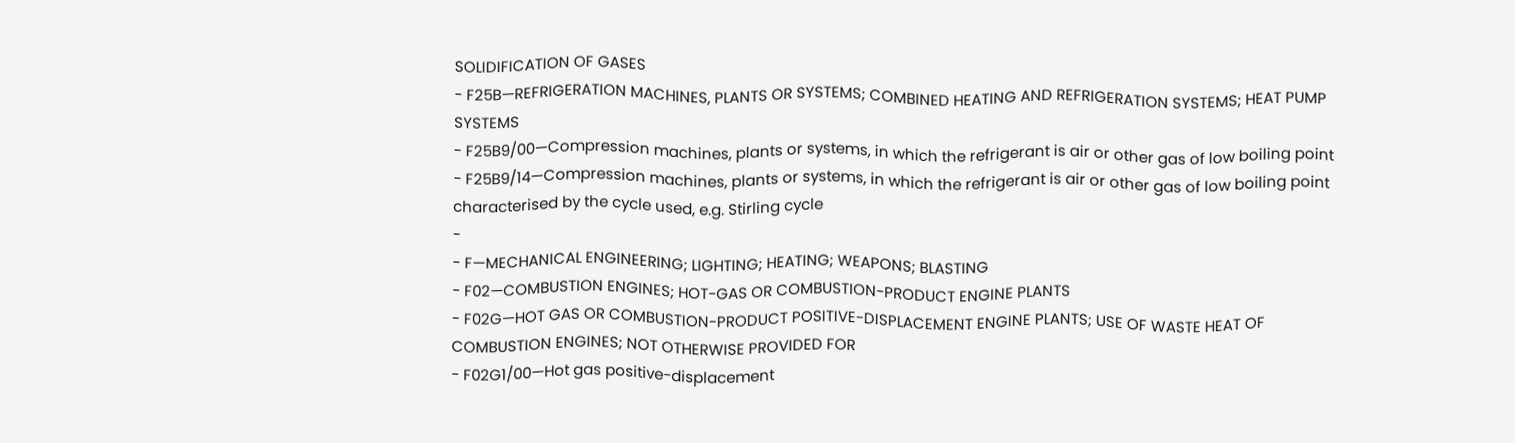SOLIDIFICATION OF GASES
- F25B—REFRIGERATION MACHINES, PLANTS OR SYSTEMS; COMBINED HEATING AND REFRIGERATION SYSTEMS; HEAT PUMP SYSTEMS
- F25B9/00—Compression machines, plants or systems, in which the refrigerant is air or other gas of low boiling point
- F25B9/14—Compression machines, plants or systems, in which the refrigerant is air or other gas of low boiling point characterised by the cycle used, e.g. Stirling cycle
-
- F—MECHANICAL ENGINEERING; LIGHTING; HEATING; WEAPONS; BLASTING
- F02—COMBUSTION ENGINES; HOT-GAS OR COMBUSTION-PRODUCT ENGINE PLANTS
- F02G—HOT GAS OR COMBUSTION-PRODUCT POSITIVE-DISPLACEMENT ENGINE PLANTS; USE OF WASTE HEAT OF COMBUSTION ENGINES; NOT OTHERWISE PROVIDED FOR
- F02G1/00—Hot gas positive-displacement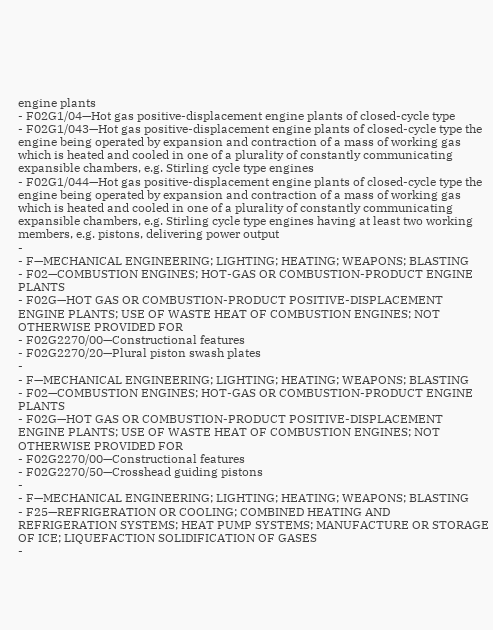engine plants
- F02G1/04—Hot gas positive-displacement engine plants of closed-cycle type
- F02G1/043—Hot gas positive-displacement engine plants of closed-cycle type the engine being operated by expansion and contraction of a mass of working gas which is heated and cooled in one of a plurality of constantly communicating expansible chambers, e.g. Stirling cycle type engines
- F02G1/044—Hot gas positive-displacement engine plants of closed-cycle type the engine being operated by expansion and contraction of a mass of working gas which is heated and cooled in one of a plurality of constantly communicating expansible chambers, e.g. Stirling cycle type engines having at least two working members, e.g. pistons, delivering power output
-
- F—MECHANICAL ENGINEERING; LIGHTING; HEATING; WEAPONS; BLASTING
- F02—COMBUSTION ENGINES; HOT-GAS OR COMBUSTION-PRODUCT ENGINE PLANTS
- F02G—HOT GAS OR COMBUSTION-PRODUCT POSITIVE-DISPLACEMENT ENGINE PLANTS; USE OF WASTE HEAT OF COMBUSTION ENGINES; NOT OTHERWISE PROVIDED FOR
- F02G2270/00—Constructional features
- F02G2270/20—Plural piston swash plates
-
- F—MECHANICAL ENGINEERING; LIGHTING; HEATING; WEAPONS; BLASTING
- F02—COMBUSTION ENGINES; HOT-GAS OR COMBUSTION-PRODUCT ENGINE PLANTS
- F02G—HOT GAS OR COMBUSTION-PRODUCT POSITIVE-DISPLACEMENT ENGINE PLANTS; USE OF WASTE HEAT OF COMBUSTION ENGINES; NOT OTHERWISE PROVIDED FOR
- F02G2270/00—Constructional features
- F02G2270/50—Crosshead guiding pistons
-
- F—MECHANICAL ENGINEERING; LIGHTING; HEATING; WEAPONS; BLASTING
- F25—REFRIGERATION OR COOLING; COMBINED HEATING AND REFRIGERATION SYSTEMS; HEAT PUMP SYSTEMS; MANUFACTURE OR STORAGE OF ICE; LIQUEFACTION SOLIDIFICATION OF GASES
-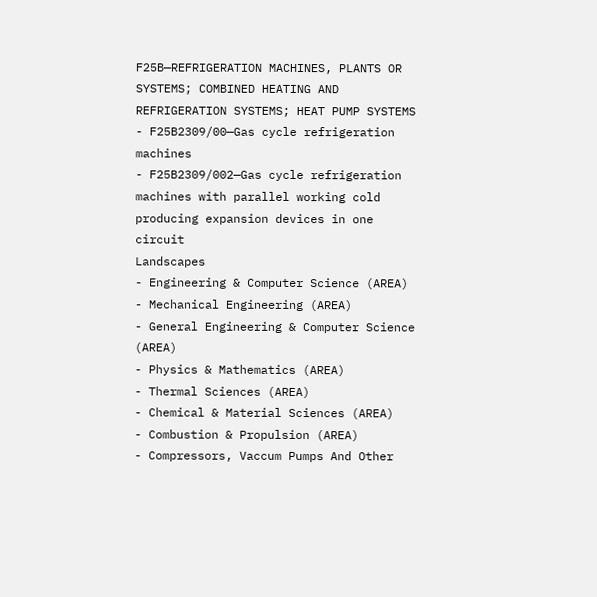F25B—REFRIGERATION MACHINES, PLANTS OR SYSTEMS; COMBINED HEATING AND REFRIGERATION SYSTEMS; HEAT PUMP SYSTEMS
- F25B2309/00—Gas cycle refrigeration machines
- F25B2309/002—Gas cycle refrigeration machines with parallel working cold producing expansion devices in one circuit
Landscapes
- Engineering & Computer Science (AREA)
- Mechanical Engineering (AREA)
- General Engineering & Computer Science (AREA)
- Physics & Mathematics (AREA)
- Thermal Sciences (AREA)
- Chemical & Material Sciences (AREA)
- Combustion & Propulsion (AREA)
- Compressors, Vaccum Pumps And Other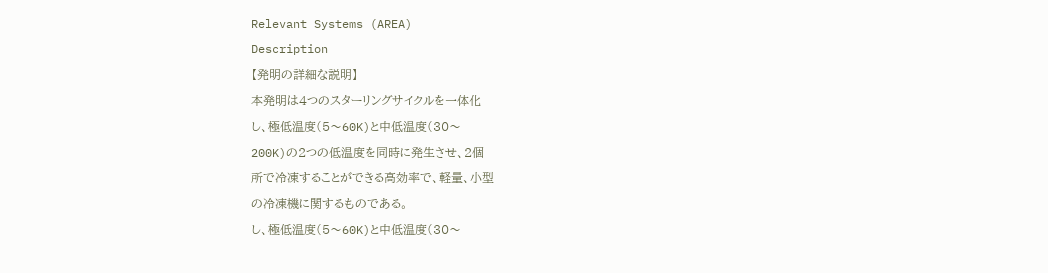Relevant Systems (AREA)
Description
【発明の詳細な説明】
本発明は4つのスターリングサイクルを一体化
し、極低温度(5〜60K)と中低温度(30〜
200K)の2つの低温度を同時に発生させ、2個
所で冷凍することができる高効率で、軽量、小型
の冷凍機に関するものである。
し、極低温度(5〜60K)と中低温度(30〜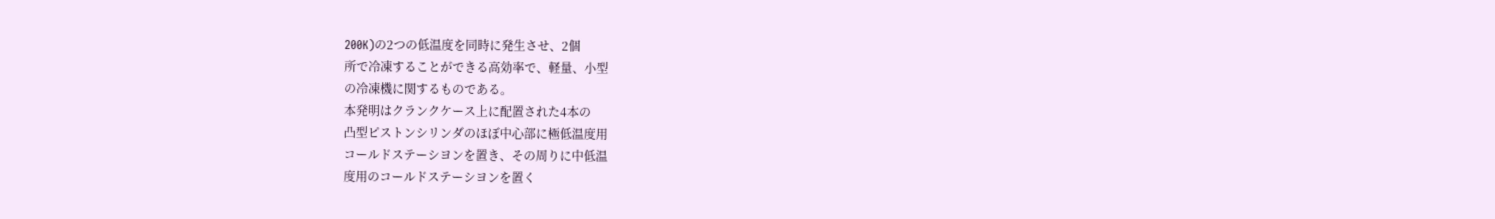200K)の2つの低温度を同時に発生させ、2個
所で冷凍することができる高効率で、軽量、小型
の冷凍機に関するものである。
本発明はクランクケース上に配置された4本の
凸型ピストンシリンダのほぼ中心部に極低温度用
コールドステーシヨンを置き、その周りに中低温
度用のコールドステーシヨンを置く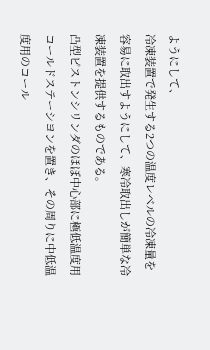ようにして、
冷凍装置で発生する2つの温度レベルの冷凍量を
容易に取出すようにして、寒冷取出しが簡単な冷
凍装置を提供するものである。
凸型ピストンシリンダのほぼ中心部に極低温度用
コールドステーシヨンを置き、その周りに中低温
度用のコール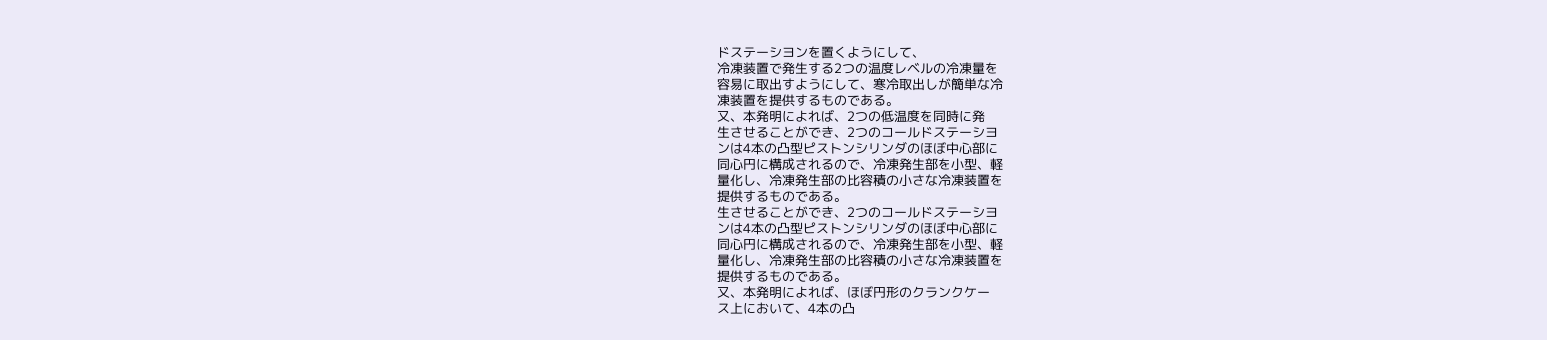ドステーシヨンを置くようにして、
冷凍装置で発生する2つの温度レベルの冷凍量を
容易に取出すようにして、寒冷取出しが簡単な冷
凍装置を提供するものである。
又、本発明によれば、2つの低温度を同時に発
生させることができ、2つのコールドステーシヨ
ンは4本の凸型ピストンシリンダのほぼ中心部に
同心円に構成されるので、冷凍発生部を小型、軽
量化し、冷凍発生部の比容積の小さな冷凍装置を
提供するものである。
生させることができ、2つのコールドステーシヨ
ンは4本の凸型ピストンシリンダのほぼ中心部に
同心円に構成されるので、冷凍発生部を小型、軽
量化し、冷凍発生部の比容積の小さな冷凍装置を
提供するものである。
又、本発明によれば、ほぼ円形のクランクケー
ス上において、4本の凸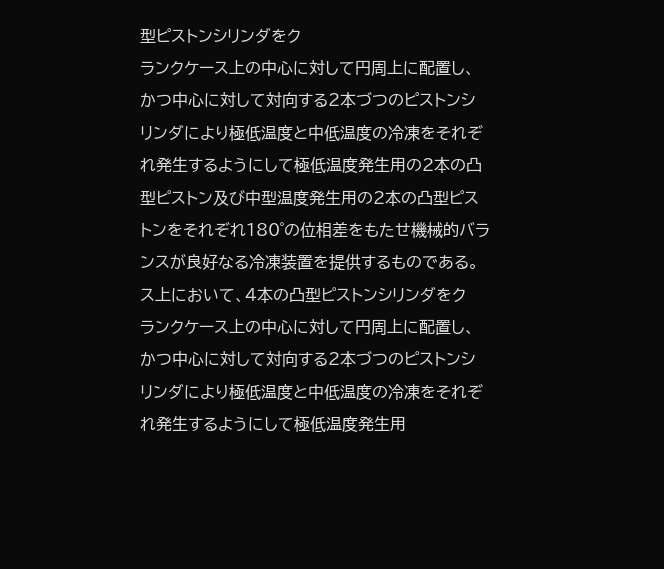型ピストンシリンダをク
ランクケース上の中心に対して円周上に配置し、
かつ中心に対して対向する2本づつのピストンシ
リンダにより極低温度と中低温度の冷凍をそれぞ
れ発生するようにして極低温度発生用の2本の凸
型ピストン及び中型温度発生用の2本の凸型ピス
トンをそれぞれ180゜の位相差をもたせ機械的バラ
ンスが良好なる冷凍装置を提供するものである。
ス上において、4本の凸型ピストンシリンダをク
ランクケース上の中心に対して円周上に配置し、
かつ中心に対して対向する2本づつのピストンシ
リンダにより極低温度と中低温度の冷凍をそれぞ
れ発生するようにして極低温度発生用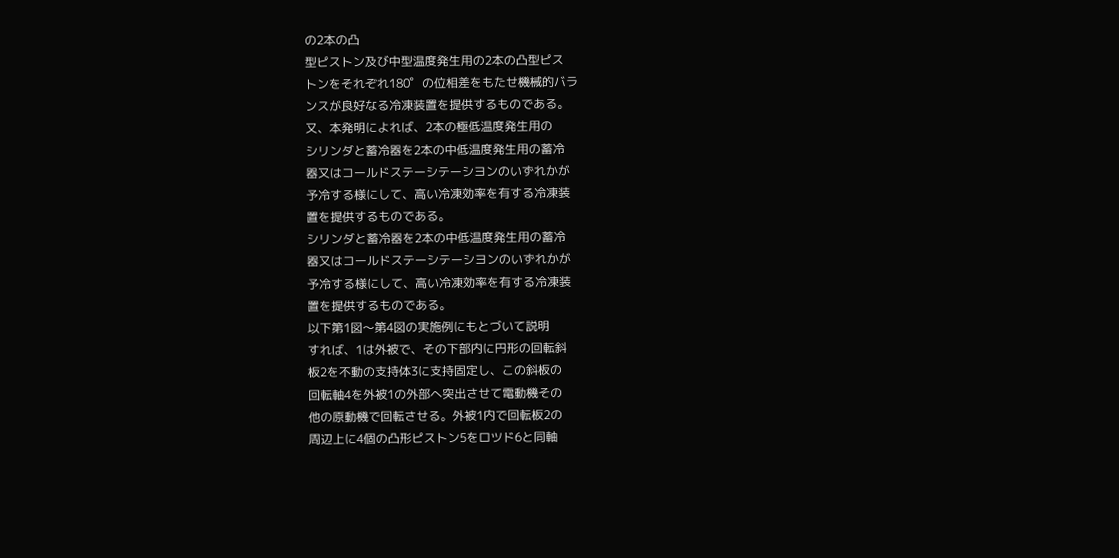の2本の凸
型ピストン及び中型温度発生用の2本の凸型ピス
トンをそれぞれ180゜の位相差をもたせ機械的バラ
ンスが良好なる冷凍装置を提供するものである。
又、本発明によれば、2本の極低温度発生用の
シリンダと蓄冷器を2本の中低温度発生用の蓄冷
器又はコールドステーシテーシヨンのいずれかが
予冷する様にして、高い冷凍効率を有する冷凍装
置を提供するものである。
シリンダと蓄冷器を2本の中低温度発生用の蓄冷
器又はコールドステーシテーシヨンのいずれかが
予冷する様にして、高い冷凍効率を有する冷凍装
置を提供するものである。
以下第1図〜第4図の実施例にもとづいて説明
すれば、1は外被で、その下部内に円形の回転斜
板2を不動の支持体3に支持固定し、この斜板の
回転軸4を外被1の外部へ突出させて電動機その
他の原動機で回転させる。外被1内で回転板2の
周辺上に4個の凸形ピストン5をロツド6と同軸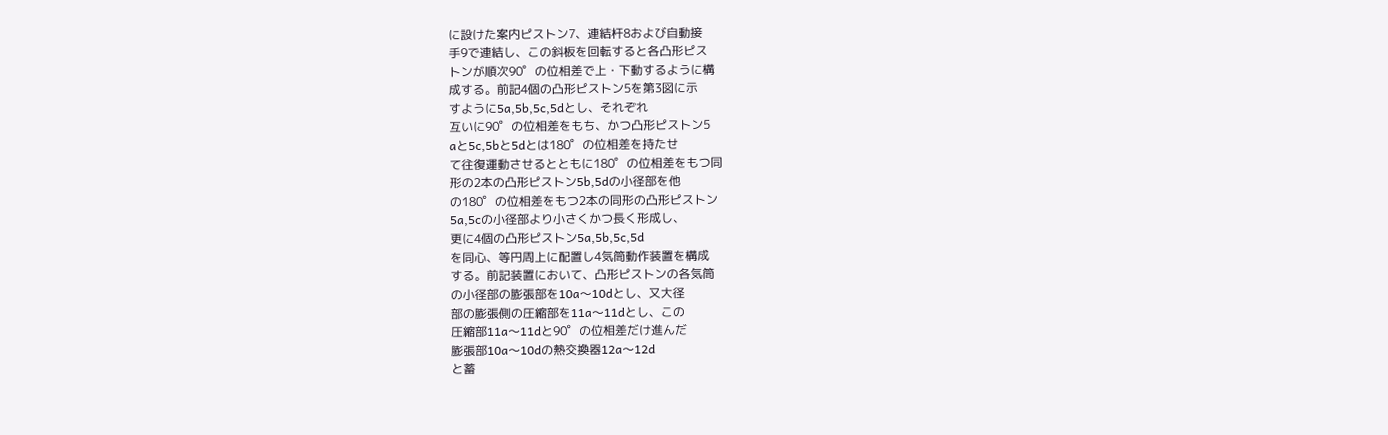に設けた案内ピストン7、連結杆8および自動接
手9で連結し、この斜板を回転すると各凸形ピス
トンが順次90゜の位相差で上・下動するように構
成する。前記4個の凸形ピストン5を第3図に示
すように5a,5b,5c,5dとし、それぞれ
互いに90゜の位相差をもち、かつ凸形ピストン5
aと5c,5bと5dとは180゜の位相差を持たせ
て往復運動させるとともに180゜の位相差をもつ同
形の2本の凸形ピストン5b,5dの小径部を他
の180゜の位相差をもつ2本の同形の凸形ピストン
5a,5cの小径部より小さくかつ長く形成し、
更に4個の凸形ピストン5a,5b,5c,5d
を同心、等円周上に配置し4気筒動作装置を構成
する。前記装置において、凸形ピストンの各気筒
の小径部の膨張部を10a〜10dとし、又大径
部の膨張側の圧縮部を11a〜11dとし、この
圧縮部11a〜11dと90゜の位相差だけ進んだ
膨張部10a〜10dの熱交換器12a〜12d
と蓄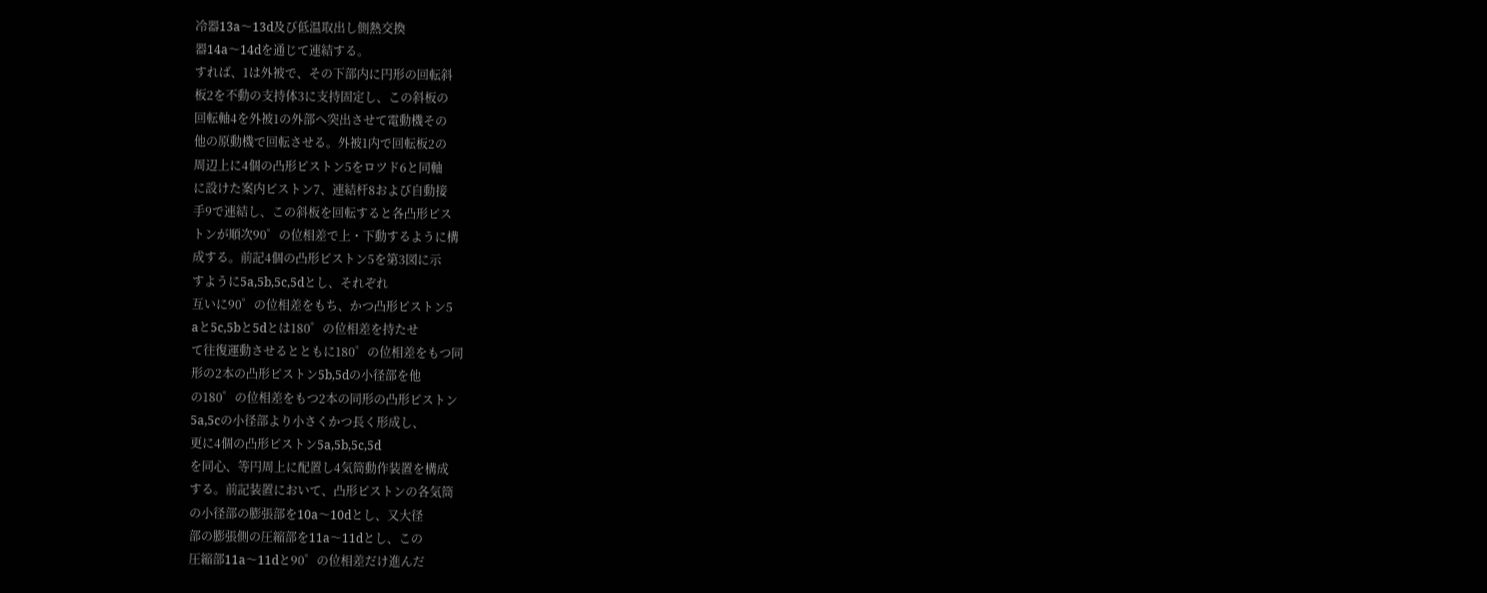冷器13a〜13d及び低温取出し側熱交換
器14a〜14dを通じて連結する。
すれば、1は外被で、その下部内に円形の回転斜
板2を不動の支持体3に支持固定し、この斜板の
回転軸4を外被1の外部へ突出させて電動機その
他の原動機で回転させる。外被1内で回転板2の
周辺上に4個の凸形ピストン5をロツド6と同軸
に設けた案内ピストン7、連結杆8および自動接
手9で連結し、この斜板を回転すると各凸形ピス
トンが順次90゜の位相差で上・下動するように構
成する。前記4個の凸形ピストン5を第3図に示
すように5a,5b,5c,5dとし、それぞれ
互いに90゜の位相差をもち、かつ凸形ピストン5
aと5c,5bと5dとは180゜の位相差を持たせ
て往復運動させるとともに180゜の位相差をもつ同
形の2本の凸形ピストン5b,5dの小径部を他
の180゜の位相差をもつ2本の同形の凸形ピストン
5a,5cの小径部より小さくかつ長く形成し、
更に4個の凸形ピストン5a,5b,5c,5d
を同心、等円周上に配置し4気筒動作装置を構成
する。前記装置において、凸形ピストンの各気筒
の小径部の膨張部を10a〜10dとし、又大径
部の膨張側の圧縮部を11a〜11dとし、この
圧縮部11a〜11dと90゜の位相差だけ進んだ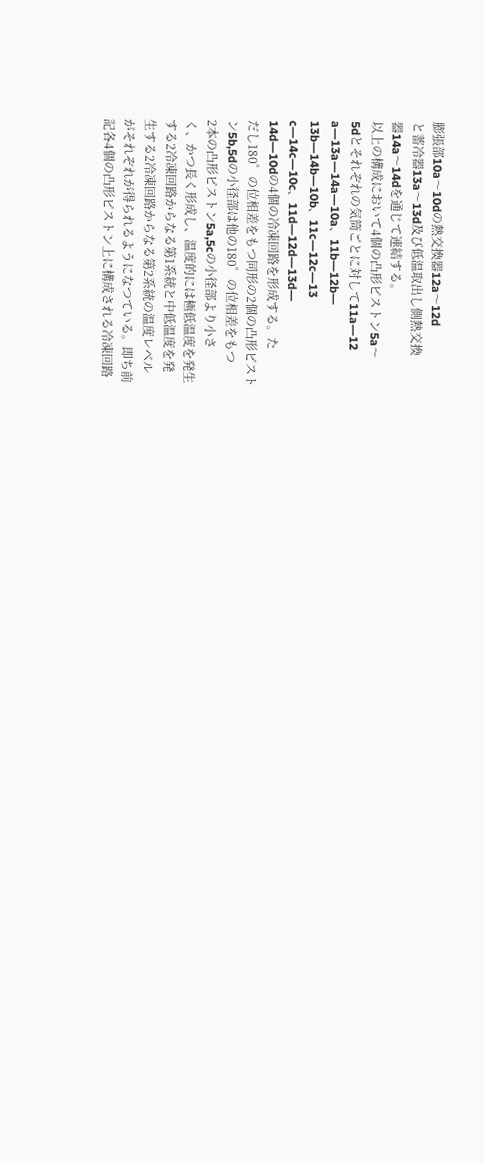膨張部10a〜10dの熱交換器12a〜12d
と蓄冷器13a〜13d及び低温取出し側熱交換
器14a〜14dを通じて連結する。
以上の構成において4個の凸形ピストン5a〜
5dとそれぞれの気筒ごとに対して11a―12
a―13a―14a―10a、11b―12b―
13b―14b―10b、11c―12c―13
c―14c―10c、11d―12d―13d―
14d―10dの4個の冷凍回路を形成する。た
だし180゜の位相差をもつ同形の2個の凸形ピスト
ン5b,5dの小径部は他の180゜の位相差をもつ
2本の凸形ピストン5a,5cの小径部より小さ
く、かつ長く形成し、温度的には極低温度を発生
する2冷凍回路からなる第1系統と中低温度を発
生する2冷凍回路からなる第2系統の温度レベル
がそれぞれが得られるようになつている。即ち前
記各4個の凸形ピストン上に構成される冷凍回路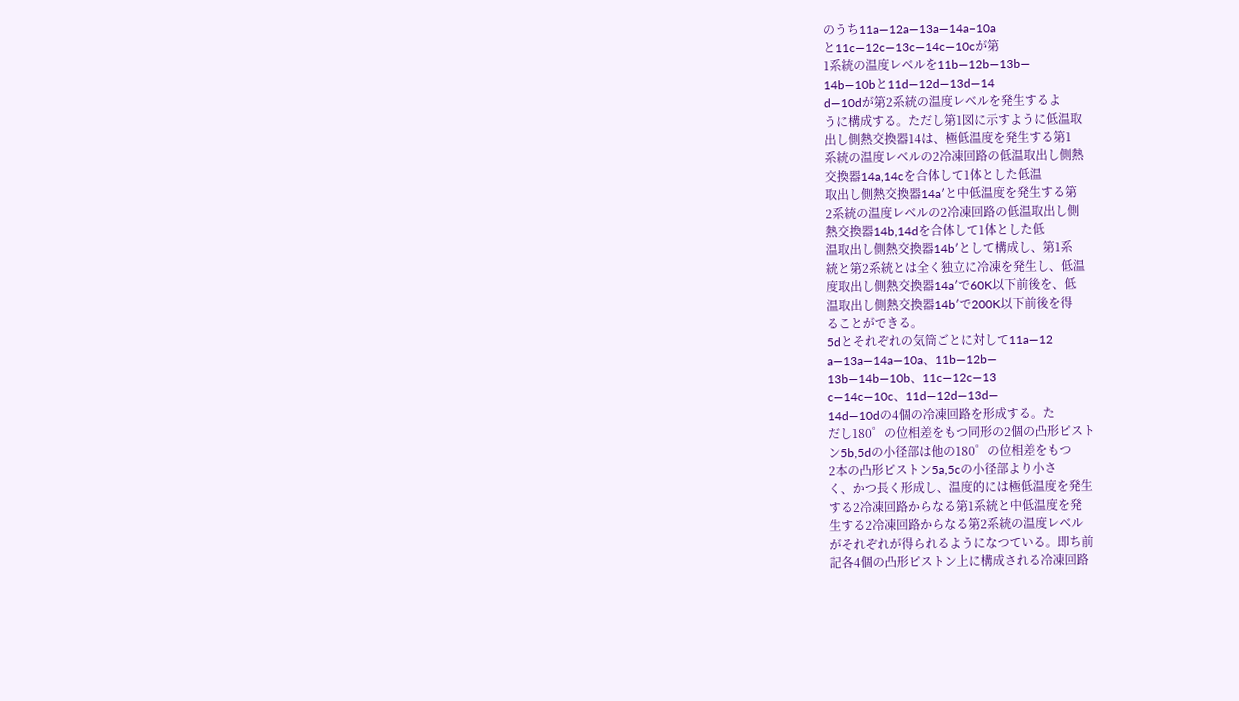のうち11a―12a―13a―14a−10a
と11c―12c―13c―14c―10cが第
1系統の温度レベルを11b―12b―13b―
14b―10bと11d―12d―13d―14
d―10dが第2系統の温度レベルを発生するよ
うに構成する。ただし第1図に示すように低温取
出し側熱交換器14は、極低温度を発生する第1
系統の温度レベルの2冷凍回路の低温取出し側熱
交換器14a,14cを合体して1体とした低温
取出し側熱交換器14a′と中低温度を発生する第
2系統の温度レベルの2冷凍回路の低温取出し側
熱交換器14b,14dを合体して1体とした低
温取出し側熱交換器14b′として構成し、第1系
統と第2系統とは全く独立に冷凍を発生し、低温
度取出し側熱交換器14a′で60K以下前後を、低
温取出し側熱交換器14b′で200K以下前後を得
ることができる。
5dとそれぞれの気筒ごとに対して11a―12
a―13a―14a―10a、11b―12b―
13b―14b―10b、11c―12c―13
c―14c―10c、11d―12d―13d―
14d―10dの4個の冷凍回路を形成する。た
だし180゜の位相差をもつ同形の2個の凸形ピスト
ン5b,5dの小径部は他の180゜の位相差をもつ
2本の凸形ピストン5a,5cの小径部より小さ
く、かつ長く形成し、温度的には極低温度を発生
する2冷凍回路からなる第1系統と中低温度を発
生する2冷凍回路からなる第2系統の温度レベル
がそれぞれが得られるようになつている。即ち前
記各4個の凸形ピストン上に構成される冷凍回路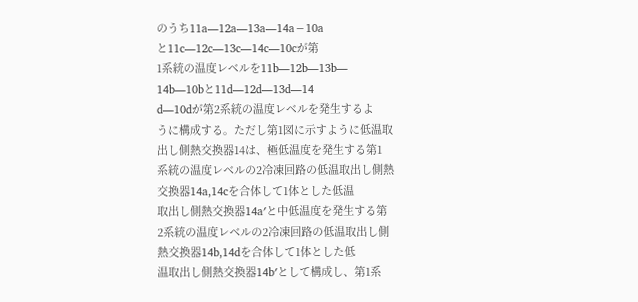のうち11a―12a―13a―14a−10a
と11c―12c―13c―14c―10cが第
1系統の温度レベルを11b―12b―13b―
14b―10bと11d―12d―13d―14
d―10dが第2系統の温度レベルを発生するよ
うに構成する。ただし第1図に示すように低温取
出し側熱交換器14は、極低温度を発生する第1
系統の温度レベルの2冷凍回路の低温取出し側熱
交換器14a,14cを合体して1体とした低温
取出し側熱交換器14a′と中低温度を発生する第
2系統の温度レベルの2冷凍回路の低温取出し側
熱交換器14b,14dを合体して1体とした低
温取出し側熱交換器14b′として構成し、第1系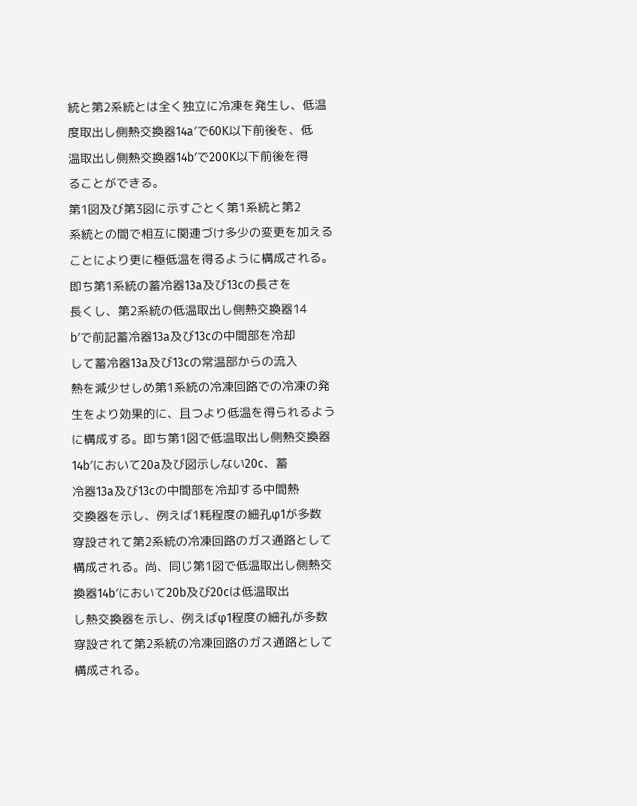統と第2系統とは全く独立に冷凍を発生し、低温
度取出し側熱交換器14a′で60K以下前後を、低
温取出し側熱交換器14b′で200K以下前後を得
ることができる。
第1図及び第3図に示すごとく第1系統と第2
系統との間で相互に関連づけ多少の変更を加える
ことにより更に極低温を得るように構成される。
即ち第1系統の蓄冷器13a及び13cの長さを
長くし、第2系統の低温取出し側熱交換器14
b′で前記蓄冷器13a及び13cの中間部を冷却
して蓄冷器13a及び13cの常温部からの流入
熱を減少せしめ第1系統の冷凍回路での冷凍の発
生をより効果的に、且つより低温を得られるよう
に構成する。即ち第1図で低温取出し側熱交換器
14b′において20a及び図示しない20c、蓄
冷器13a及び13cの中間部を冷却する中間熱
交換器を示し、例えば1粍程度の細孔φ1が多数
穿設されて第2系統の冷凍回路のガス通路として
構成される。尚、同じ第1図で低温取出し側熱交
換器14b′において20b及び20cは低温取出
し熱交換器を示し、例えばφ1程度の細孔が多数
穿設されて第2系統の冷凍回路のガス通路として
構成される。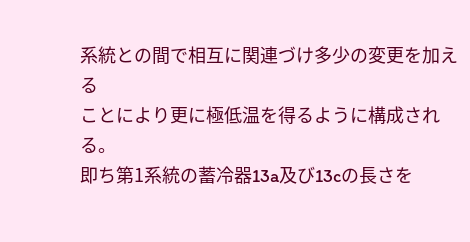系統との間で相互に関連づけ多少の変更を加える
ことにより更に極低温を得るように構成される。
即ち第1系統の蓄冷器13a及び13cの長さを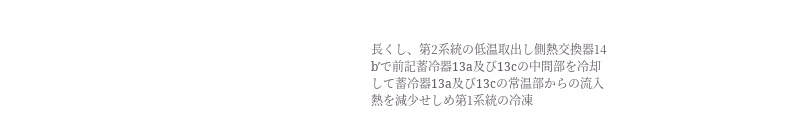長くし、第2系統の低温取出し側熱交換器14
b′で前記蓄冷器13a及び13cの中間部を冷却
して蓄冷器13a及び13cの常温部からの流入
熱を減少せしめ第1系統の冷凍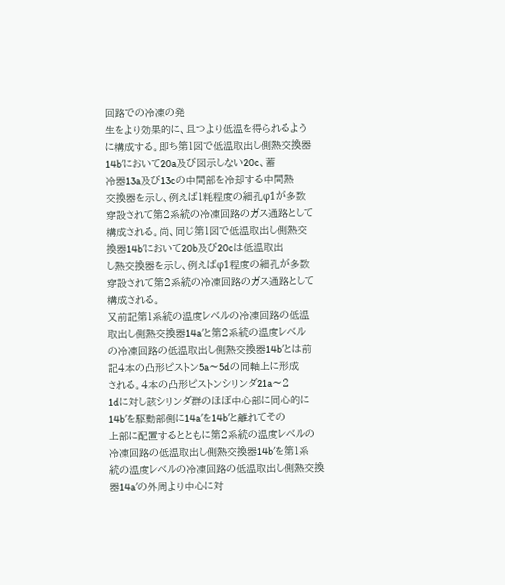回路での冷凍の発
生をより効果的に、且つより低温を得られるよう
に構成する。即ち第1図で低温取出し側熱交換器
14b′において20a及び図示しない20c、蓄
冷器13a及び13cの中間部を冷却する中間熱
交換器を示し、例えば1粍程度の細孔φ1が多数
穿設されて第2系統の冷凍回路のガス通路として
構成される。尚、同じ第1図で低温取出し側熱交
換器14b′において20b及び20cは低温取出
し熱交換器を示し、例えばφ1程度の細孔が多数
穿設されて第2系統の冷凍回路のガス通路として
構成される。
又前記第1系統の温度レベルの冷凍回路の低温
取出し側熱交換器14a′と第2系統の温度レベル
の冷凍回路の低温取出し側熱交換器14b′とは前
記4本の凸形ピストン5a〜5dの同軸上に形成
される。4本の凸形ピストンシリンダ21a〜2
1dに対し該シリンダ群のほぼ中心部に同心的に
14b′を駆動部側に14a′を14b′と離れてその
上部に配置するとともに第2系統の温度レベルの
冷凍回路の低温取出し側熱交換器14b′を第1系
統の温度レベルの冷凍回路の低温取出し側熱交換
器14a′の外周より中心に対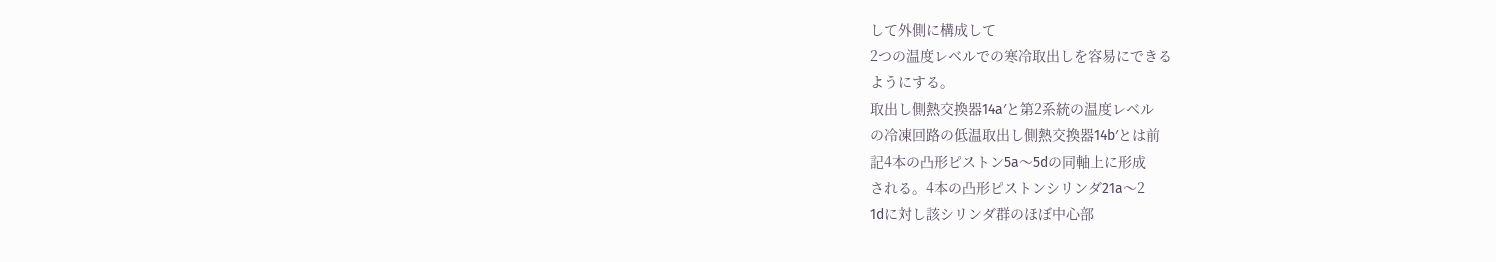して外側に構成して
2つの温度レベルでの寒冷取出しを容易にできる
ようにする。
取出し側熱交換器14a′と第2系統の温度レベル
の冷凍回路の低温取出し側熱交換器14b′とは前
記4本の凸形ピストン5a〜5dの同軸上に形成
される。4本の凸形ピストンシリンダ21a〜2
1dに対し該シリンダ群のほぼ中心部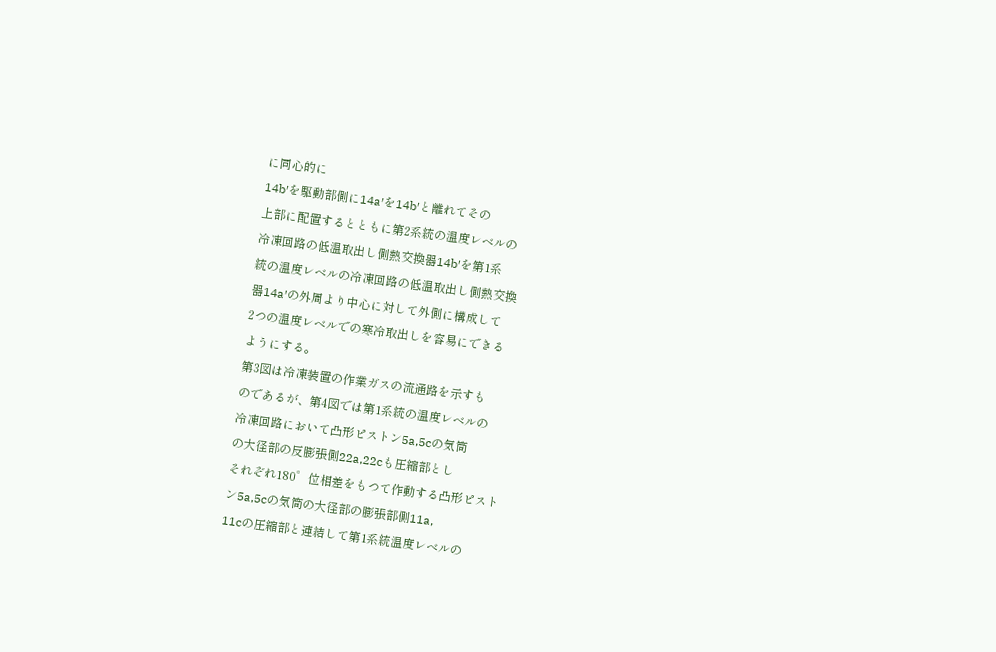に同心的に
14b′を駆動部側に14a′を14b′と離れてその
上部に配置するとともに第2系統の温度レベルの
冷凍回路の低温取出し側熱交換器14b′を第1系
統の温度レベルの冷凍回路の低温取出し側熱交換
器14a′の外周より中心に対して外側に構成して
2つの温度レベルでの寒冷取出しを容易にできる
ようにする。
第3図は冷凍装置の作業ガスの流通路を示すも
のであるが、第4図では第1系統の温度レベルの
冷凍回路において凸形ピストン5a,5cの気筒
の大径部の反膨張側22a,22cも圧縮部とし
それぞれ180゜位相差をもつて作動する凸形ピスト
ン5a,5cの気筒の大径部の膨張部側11a,
11cの圧縮部と連結して第1系統温度レベルの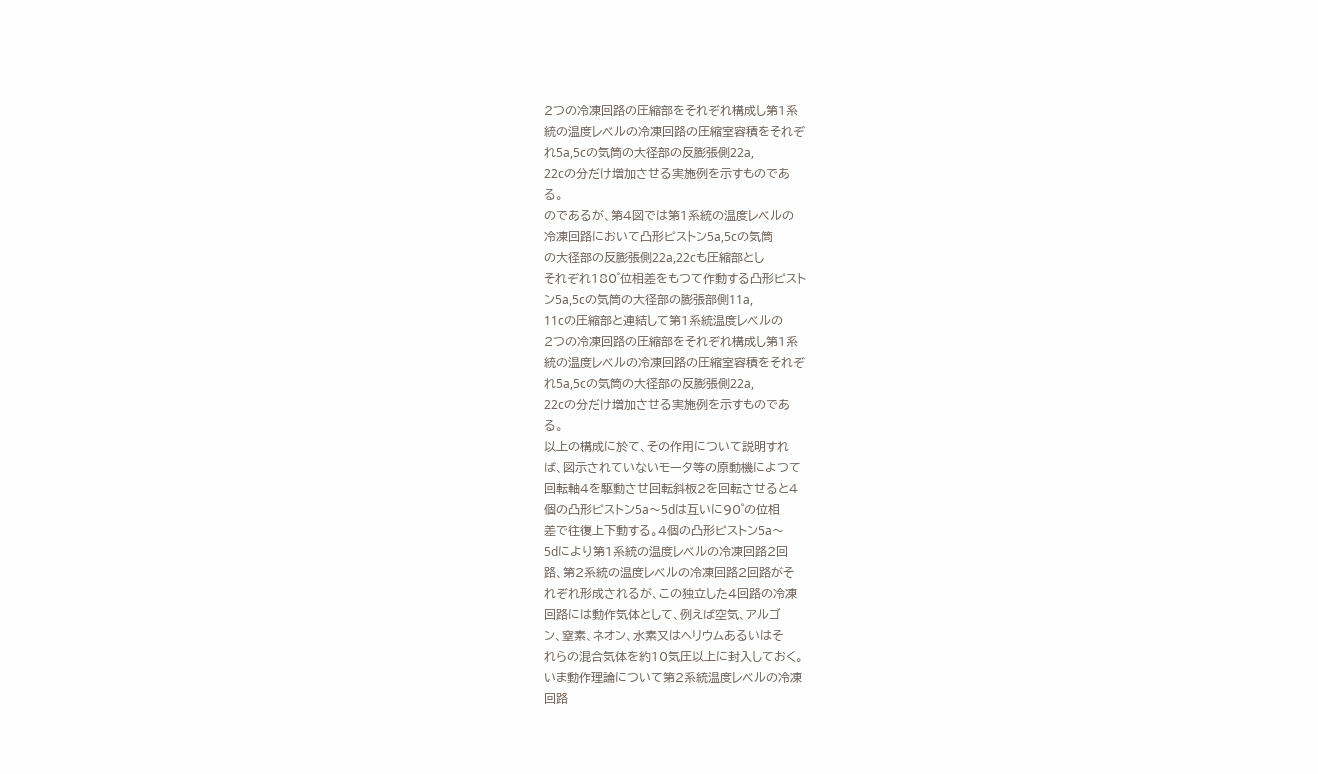2つの冷凍回路の圧縮部をそれぞれ構成し第1系
統の温度レベルの冷凍回路の圧縮室容積をそれぞ
れ5a,5cの気筒の大径部の反膨張側22a,
22cの分だけ増加させる実施例を示すものであ
る。
のであるが、第4図では第1系統の温度レベルの
冷凍回路において凸形ピストン5a,5cの気筒
の大径部の反膨張側22a,22cも圧縮部とし
それぞれ180゜位相差をもつて作動する凸形ピスト
ン5a,5cの気筒の大径部の膨張部側11a,
11cの圧縮部と連結して第1系統温度レベルの
2つの冷凍回路の圧縮部をそれぞれ構成し第1系
統の温度レベルの冷凍回路の圧縮室容積をそれぞ
れ5a,5cの気筒の大径部の反膨張側22a,
22cの分だけ増加させる実施例を示すものであ
る。
以上の構成に於て、その作用について説明すれ
ば、図示されていないモータ等の原動機によつて
回転軸4を駆動させ回転斜板2を回転させると4
個の凸形ピストン5a〜5dは互いに90゜の位相
差で往復上下動する。4個の凸形ピストン5a〜
5dにより第1系統の温度レベルの冷凍回路2回
路、第2系統の温度レベルの冷凍回路2回路がそ
れぞれ形成されるが、この独立した4回路の冷凍
回路には動作気体として、例えば空気、アルゴ
ン、窒素、ネオン、水素又はヘリウムあるいはそ
れらの混合気体を約10気圧以上に封入しておく。
いま動作理論について第2系統温度レベルの冷凍
回路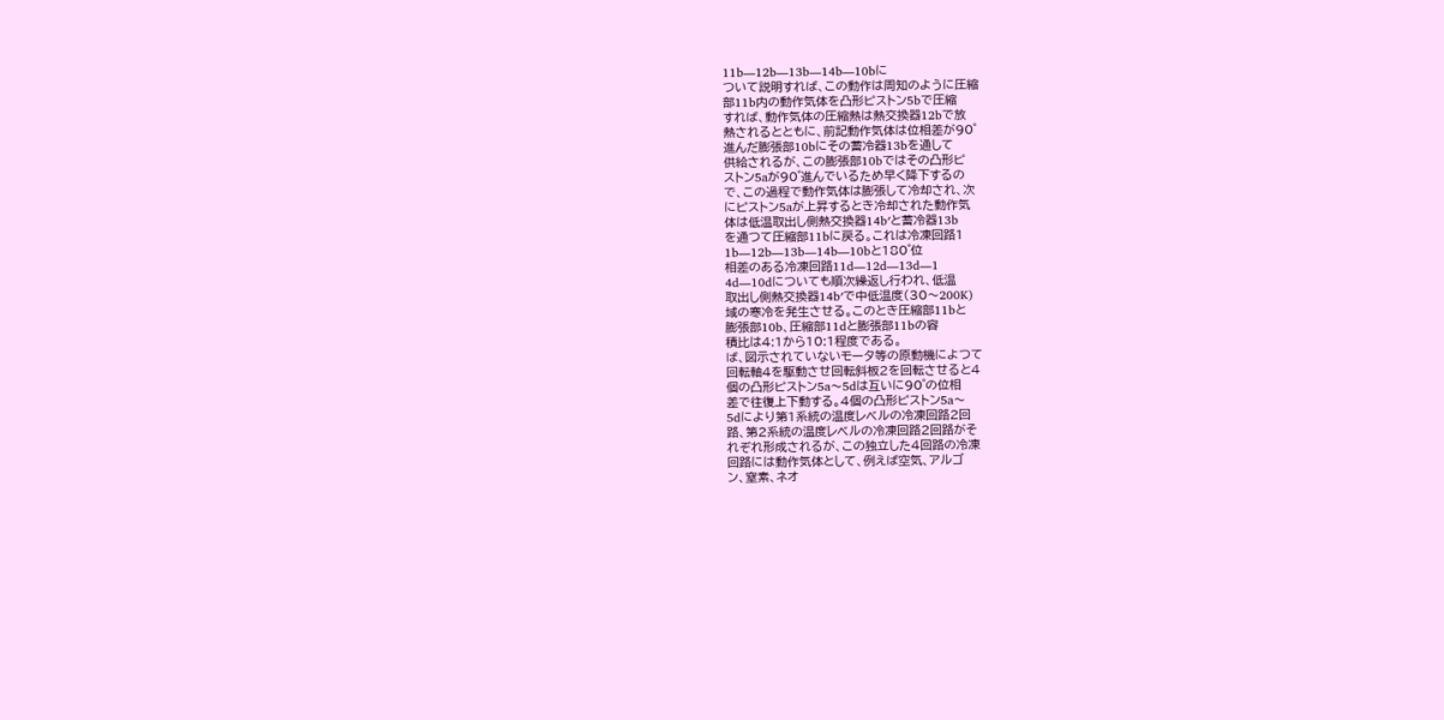11b―12b―13b―14b―10bに
ついて説明すれば、この動作は周知のように圧縮
部11b内の動作気体を凸形ピストン5bで圧縮
すれば、動作気体の圧縮熱は熱交換器12bで放
熱されるとともに、前記動作気体は位相差が90゜
進んだ膨張部10bにその蓄冷器13bを通して
供給されるが、この膨張部10bではその凸形ピ
ストン5aが90゜進んでいるため早く降下するの
で、この過程で動作気体は膨張して冷却され、次
にピストン5aが上昇するとき冷却された動作気
体は低温取出し側熱交換器14b′と蓄冷器13b
を通つて圧縮部11bに戻る。これは冷凍回路1
1b―12b―13b―14b―10bと180゜位
相差のある冷凍回路11d―12d―13d―1
4d―10dについても順次繰返し行われ、低温
取出し側熱交換器14b′で中低温度(30〜200K)
域の寒冷を発生させる。このとき圧縮部11bと
膨張部10b、圧縮部11dと膨張部11bの容
積比は4:1から10:1程度である。
ば、図示されていないモータ等の原動機によつて
回転軸4を駆動させ回転斜板2を回転させると4
個の凸形ピストン5a〜5dは互いに90゜の位相
差で往復上下動する。4個の凸形ピストン5a〜
5dにより第1系統の温度レベルの冷凍回路2回
路、第2系統の温度レベルの冷凍回路2回路がそ
れぞれ形成されるが、この独立した4回路の冷凍
回路には動作気体として、例えば空気、アルゴ
ン、窒素、ネオ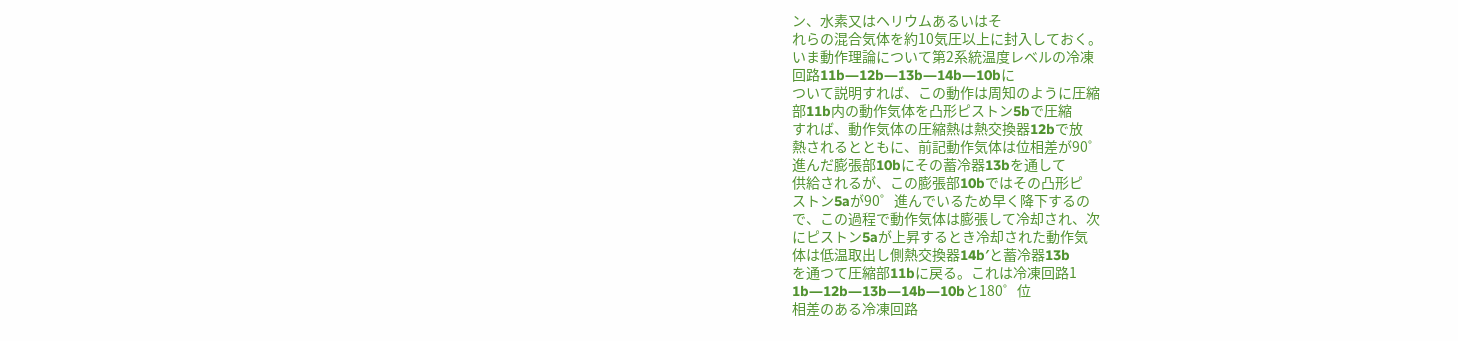ン、水素又はヘリウムあるいはそ
れらの混合気体を約10気圧以上に封入しておく。
いま動作理論について第2系統温度レベルの冷凍
回路11b―12b―13b―14b―10bに
ついて説明すれば、この動作は周知のように圧縮
部11b内の動作気体を凸形ピストン5bで圧縮
すれば、動作気体の圧縮熱は熱交換器12bで放
熱されるとともに、前記動作気体は位相差が90゜
進んだ膨張部10bにその蓄冷器13bを通して
供給されるが、この膨張部10bではその凸形ピ
ストン5aが90゜進んでいるため早く降下するの
で、この過程で動作気体は膨張して冷却され、次
にピストン5aが上昇するとき冷却された動作気
体は低温取出し側熱交換器14b′と蓄冷器13b
を通つて圧縮部11bに戻る。これは冷凍回路1
1b―12b―13b―14b―10bと180゜位
相差のある冷凍回路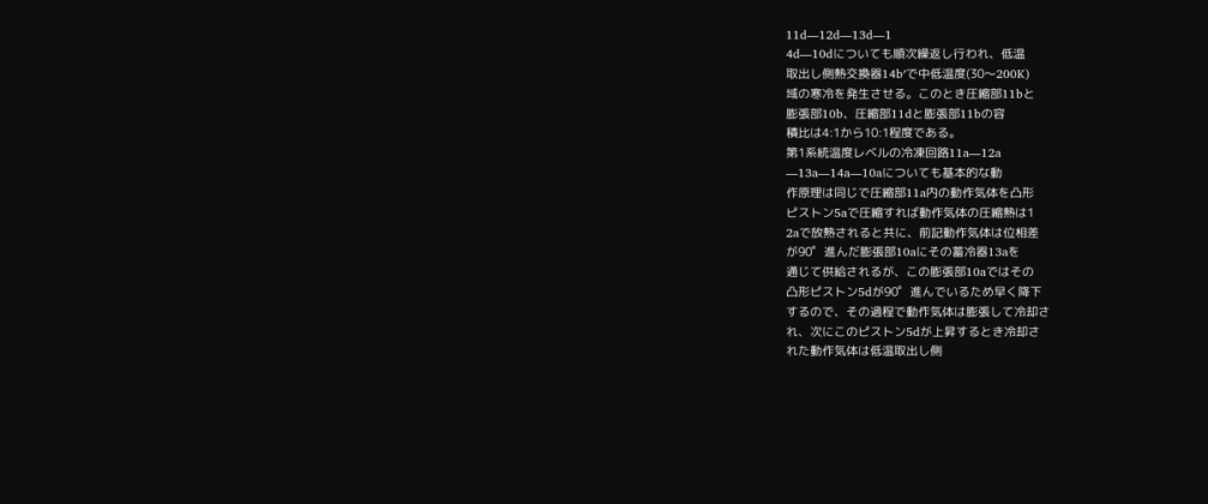11d―12d―13d―1
4d―10dについても順次繰返し行われ、低温
取出し側熱交換器14b′で中低温度(30〜200K)
域の寒冷を発生させる。このとき圧縮部11bと
膨張部10b、圧縮部11dと膨張部11bの容
積比は4:1から10:1程度である。
第1系統温度レベルの冷凍回路11a―12a
―13a―14a―10aについても基本的な動
作原理は同じで圧縮部11a内の動作気体を凸形
ピストン5aで圧縮すれば動作気体の圧縮熱は1
2aで放熱されると共に、前記動作気体は位相差
が90゜進んだ膨張部10aにその蓄冷器13aを
通じて供給されるが、この膨張部10aではその
凸形ピストン5dが90゜進んでいるため早く降下
するので、その過程で動作気体は膨張して冷却さ
れ、次にこのピストン5dが上昇するとき冷却さ
れた動作気体は低温取出し側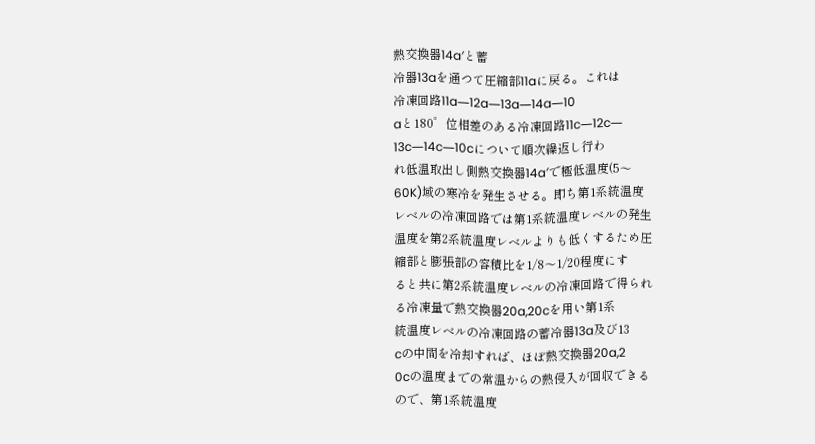熱交換器14a′と蓄
冷器13aを通つて圧縮部11aに戻る。これは
冷凍回路11a―12a―13a―14a―10
aと180゜位相差のある冷凍回路11c―12c―
13c―14c―10cについて順次繰返し行わ
れ低温取出し側熱交換器14a′で極低温度(5〜
60K)域の寒冷を発生させる。即ち第1系統温度
レベルの冷凍回路では第1系統温度レベルの発生
温度を第2系統温度レベルよりも低くするため圧
縮部と膨張部の容積比を1/8〜1/20程度にす
ると共に第2系統温度レベルの冷凍回路で得られ
る冷凍量で熱交換器20a,20cを用い第1系
統温度レベルの冷凍回路の蓄冷器13a及び13
cの中間を冷却すれば、ほぼ熱交換器20a,2
0cの温度までの常温からの熱侵入が回収できる
ので、第1系統温度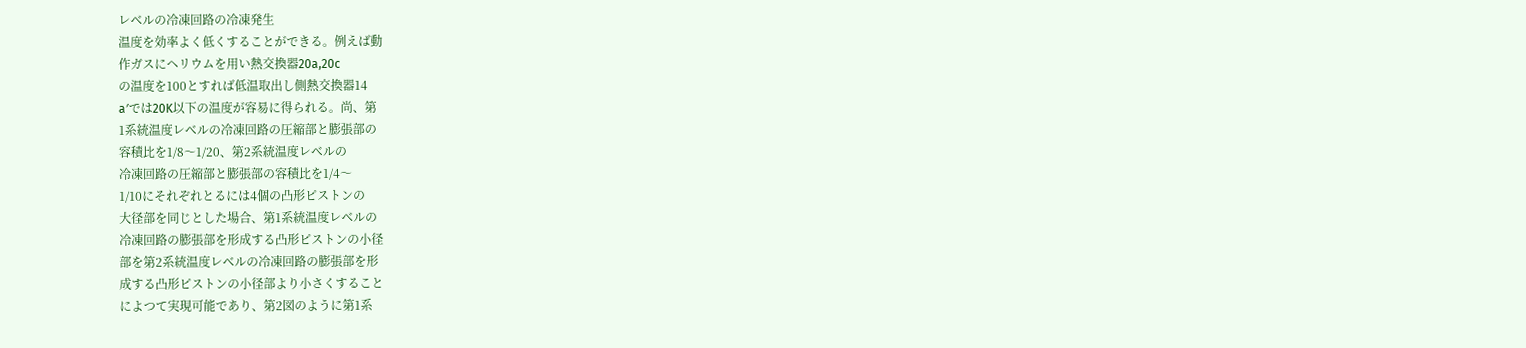レベルの冷凍回路の冷凍発生
温度を効率よく低くすることができる。例えば動
作ガスにヘリウムを用い熱交換器20a,20c
の温度を100とすれば低温取出し側熱交換器14
a′では20K以下の温度が容易に得られる。尚、第
1系統温度レベルの冷凍回路の圧縮部と膨張部の
容積比を1/8〜1/20、第2系統温度レベルの
冷凍回路の圧縮部と膨張部の容積比を1/4〜
1/10にそれぞれとるには4個の凸形ピストンの
大径部を同じとした場合、第1系統温度レベルの
冷凍回路の膨張部を形成する凸形ピストンの小径
部を第2系統温度レベルの冷凍回路の膨張部を形
成する凸形ピストンの小径部より小さくすること
によつて実現可能であり、第2図のように第1系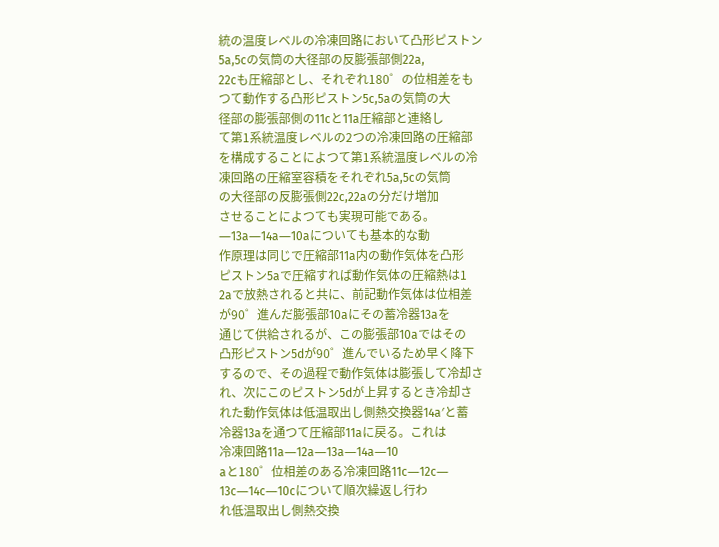統の温度レベルの冷凍回路において凸形ピストン
5a,5cの気筒の大径部の反膨張部側22a,
22cも圧縮部とし、それぞれ180゜の位相差をも
つて動作する凸形ピストン5c,5aの気筒の大
径部の膨張部側の11cと11a圧縮部と連絡し
て第1系統温度レベルの2つの冷凍回路の圧縮部
を構成することによつて第1系統温度レベルの冷
凍回路の圧縮室容積をそれぞれ5a,5cの気筒
の大径部の反膨張側22c,22aの分だけ増加
させることによつても実現可能である。
―13a―14a―10aについても基本的な動
作原理は同じで圧縮部11a内の動作気体を凸形
ピストン5aで圧縮すれば動作気体の圧縮熱は1
2aで放熱されると共に、前記動作気体は位相差
が90゜進んだ膨張部10aにその蓄冷器13aを
通じて供給されるが、この膨張部10aではその
凸形ピストン5dが90゜進んでいるため早く降下
するので、その過程で動作気体は膨張して冷却さ
れ、次にこのピストン5dが上昇するとき冷却さ
れた動作気体は低温取出し側熱交換器14a′と蓄
冷器13aを通つて圧縮部11aに戻る。これは
冷凍回路11a―12a―13a―14a―10
aと180゜位相差のある冷凍回路11c―12c―
13c―14c―10cについて順次繰返し行わ
れ低温取出し側熱交換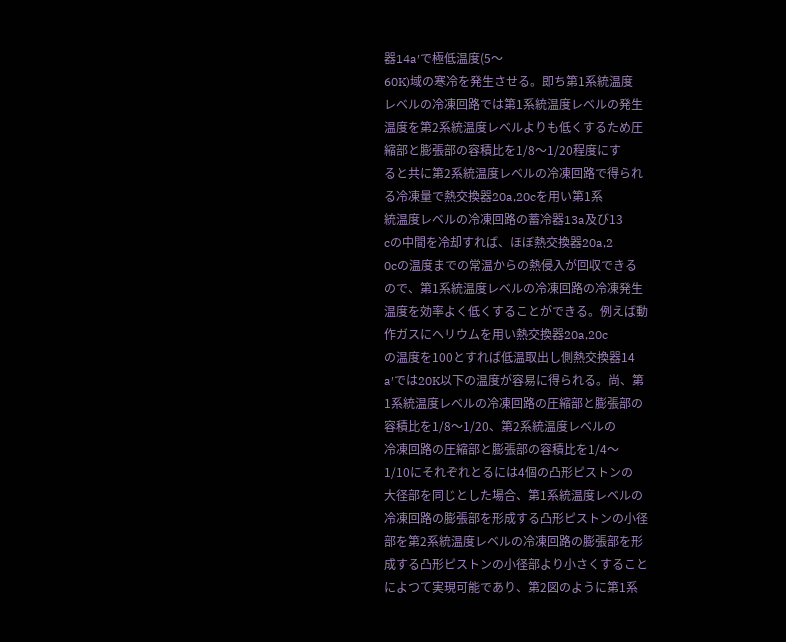器14a′で極低温度(5〜
60K)域の寒冷を発生させる。即ち第1系統温度
レベルの冷凍回路では第1系統温度レベルの発生
温度を第2系統温度レベルよりも低くするため圧
縮部と膨張部の容積比を1/8〜1/20程度にす
ると共に第2系統温度レベルの冷凍回路で得られ
る冷凍量で熱交換器20a,20cを用い第1系
統温度レベルの冷凍回路の蓄冷器13a及び13
cの中間を冷却すれば、ほぼ熱交換器20a,2
0cの温度までの常温からの熱侵入が回収できる
ので、第1系統温度レベルの冷凍回路の冷凍発生
温度を効率よく低くすることができる。例えば動
作ガスにヘリウムを用い熱交換器20a,20c
の温度を100とすれば低温取出し側熱交換器14
a′では20K以下の温度が容易に得られる。尚、第
1系統温度レベルの冷凍回路の圧縮部と膨張部の
容積比を1/8〜1/20、第2系統温度レベルの
冷凍回路の圧縮部と膨張部の容積比を1/4〜
1/10にそれぞれとるには4個の凸形ピストンの
大径部を同じとした場合、第1系統温度レベルの
冷凍回路の膨張部を形成する凸形ピストンの小径
部を第2系統温度レベルの冷凍回路の膨張部を形
成する凸形ピストンの小径部より小さくすること
によつて実現可能であり、第2図のように第1系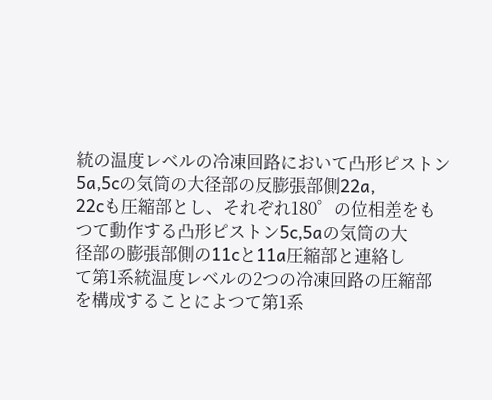統の温度レベルの冷凍回路において凸形ピストン
5a,5cの気筒の大径部の反膨張部側22a,
22cも圧縮部とし、それぞれ180゜の位相差をも
つて動作する凸形ピストン5c,5aの気筒の大
径部の膨張部側の11cと11a圧縮部と連絡し
て第1系統温度レベルの2つの冷凍回路の圧縮部
を構成することによつて第1系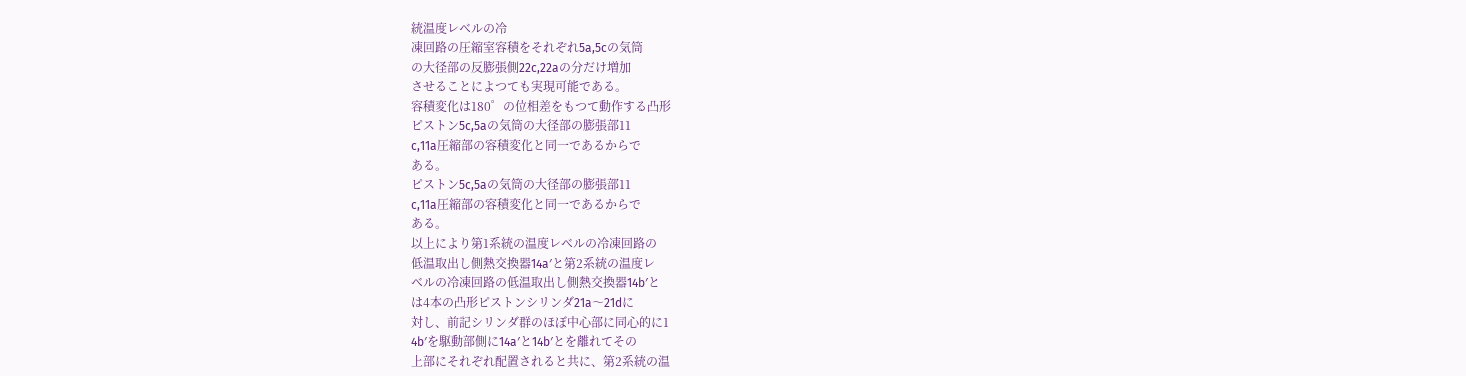統温度レベルの冷
凍回路の圧縮室容積をそれぞれ5a,5cの気筒
の大径部の反膨張側22c,22aの分だけ増加
させることによつても実現可能である。
容積変化は180゜の位相差をもつて動作する凸形
ピストン5c,5aの気筒の大径部の膨張部11
c,11a圧縮部の容積変化と同一であるからで
ある。
ピストン5c,5aの気筒の大径部の膨張部11
c,11a圧縮部の容積変化と同一であるからで
ある。
以上により第1系統の温度レベルの冷凍回路の
低温取出し側熱交換器14a′と第2系統の温度レ
ベルの冷凍回路の低温取出し側熱交換器14b′と
は4本の凸形ピストンシリンダ21a〜21dに
対し、前記シリンダ群のほぼ中心部に同心的に1
4b′を駆動部側に14a′と14b′とを離れてその
上部にそれぞれ配置されると共に、第2系統の温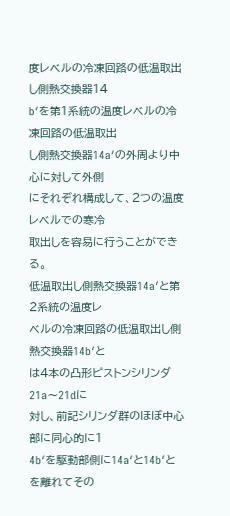度レベルの冷凍回路の低温取出し側熱交換器14
b′を第1系統の温度レベルの冷凍回路の低温取出
し側熱交換器14a′の外周より中心に対して外側
にそれぞれ構成して、2つの温度レベルでの寒冷
取出しを容易に行うことができる。
低温取出し側熱交換器14a′と第2系統の温度レ
ベルの冷凍回路の低温取出し側熱交換器14b′と
は4本の凸形ピストンシリンダ21a〜21dに
対し、前記シリンダ群のほぼ中心部に同心的に1
4b′を駆動部側に14a′と14b′とを離れてその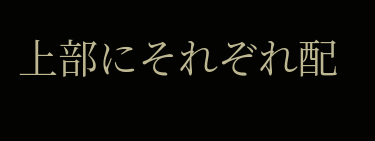上部にそれぞれ配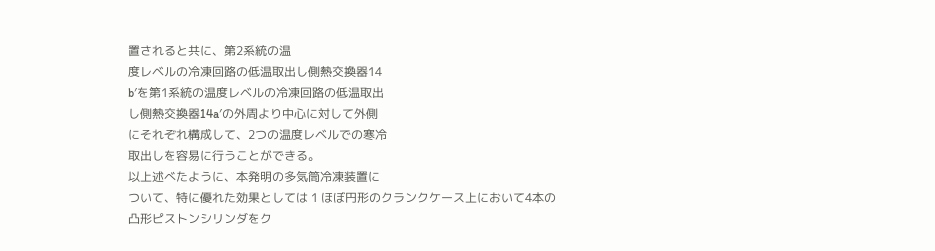置されると共に、第2系統の温
度レベルの冷凍回路の低温取出し側熱交換器14
b′を第1系統の温度レベルの冷凍回路の低温取出
し側熱交換器14a′の外周より中心に対して外側
にそれぞれ構成して、2つの温度レベルでの寒冷
取出しを容易に行うことができる。
以上述べたように、本発明の多気筒冷凍装置に
ついて、特に優れた効果としては 1 ほぼ円形のクランクケース上において4本の
凸形ピストンシリンダをク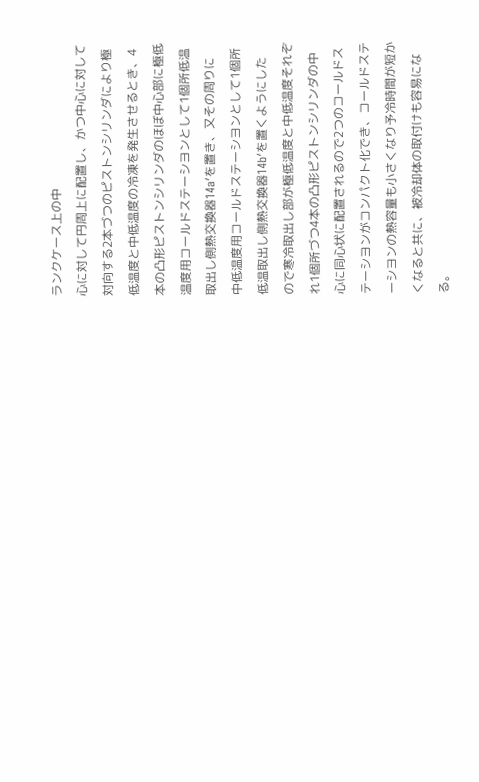ランクケース上の中
心に対して円周上に配置し、かつ中心に対して
対向する2本づつのピストンシリンダにより極
低温度と中低温度の冷凍を発生させるとき、4
本の凸形ピストンシリンダのほぼ中心部に極低
温度用コールドステーシヨンとして1個所低温
取出し側熱交換器14a′を置き、又その周りに
中低温度用コールドステーシヨンとして1個所
低温取出し側熱交換器14b′を置くようにした
ので寒冷取出し部が極低温度と中低温度それぞ
れ1個所づつ4本の凸形ピストンシリンダの中
心に同心状に配置されるので2つのコールドス
テーシヨンがコンパクト化でき、コールドステ
ーシヨンの熱容量も小さくなり予冷時間が短か
くなると共に、被冷却体の取付けも容易にな
る。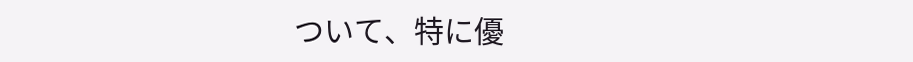ついて、特に優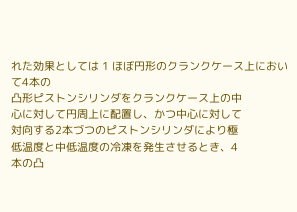れた効果としては 1 ほぼ円形のクランクケース上において4本の
凸形ピストンシリンダをクランクケース上の中
心に対して円周上に配置し、かつ中心に対して
対向する2本づつのピストンシリンダにより極
低温度と中低温度の冷凍を発生させるとき、4
本の凸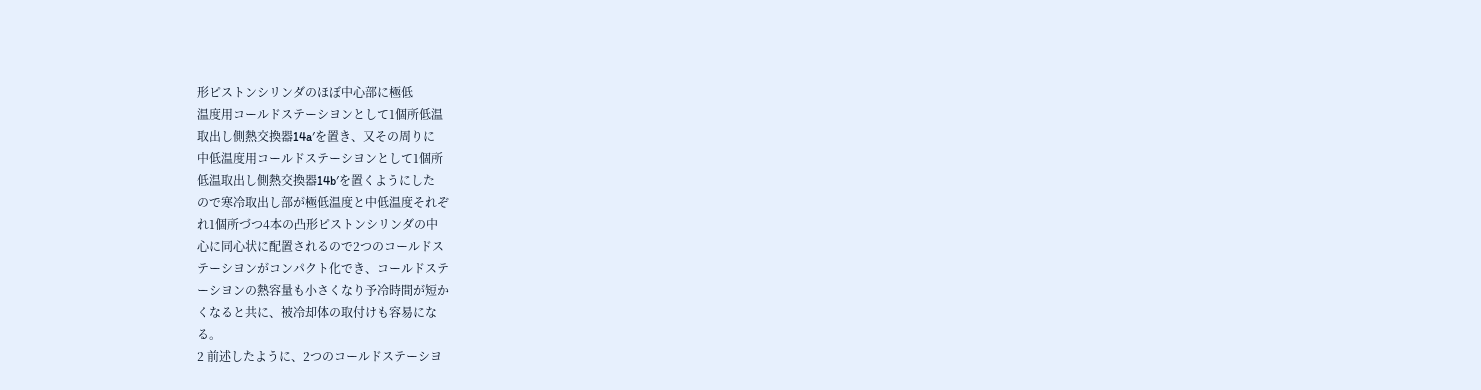形ピストンシリンダのほぼ中心部に極低
温度用コールドステーシヨンとして1個所低温
取出し側熱交換器14a′を置き、又その周りに
中低温度用コールドステーシヨンとして1個所
低温取出し側熱交換器14b′を置くようにした
ので寒冷取出し部が極低温度と中低温度それぞ
れ1個所づつ4本の凸形ピストンシリンダの中
心に同心状に配置されるので2つのコールドス
テーシヨンがコンパクト化でき、コールドステ
ーシヨンの熱容量も小さくなり予冷時間が短か
くなると共に、被冷却体の取付けも容易にな
る。
2 前述したように、2つのコールドステーシヨ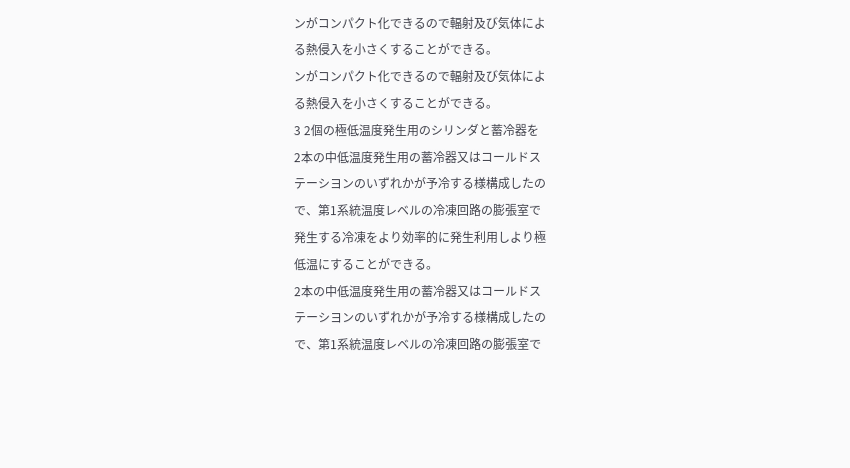ンがコンパクト化できるので輻射及び気体によ
る熱侵入を小さくすることができる。
ンがコンパクト化できるので輻射及び気体によ
る熱侵入を小さくすることができる。
3 2個の極低温度発生用のシリンダと蓄冷器を
2本の中低温度発生用の蓄冷器又はコールドス
テーシヨンのいずれかが予冷する様構成したの
で、第1系統温度レベルの冷凍回路の膨張室で
発生する冷凍をより効率的に発生利用しより極
低温にすることができる。
2本の中低温度発生用の蓄冷器又はコールドス
テーシヨンのいずれかが予冷する様構成したの
で、第1系統温度レベルの冷凍回路の膨張室で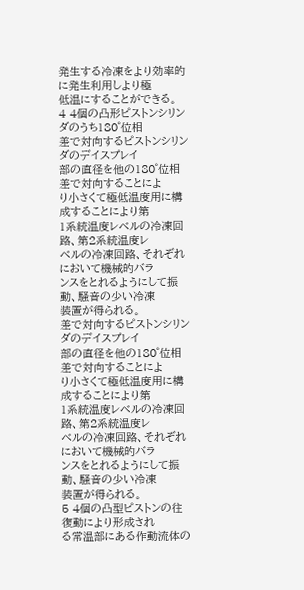発生する冷凍をより効率的に発生利用しより極
低温にすることができる。
4 4個の凸形ピストンシリンダのうち180゜位相
差で対向するピストンシリンダのデイスプレイ
部の直径を他の180゜位相差で対向することによ
り小さくて極低温度用に構成することにより第
1系統温度レベルの冷凍回路、第2系統温度レ
ベルの冷凍回路、それぞれにおいて機械的バラ
ンスをとれるようにして振動、騒音の少い冷凍
装置が得られる。
差で対向するピストンシリンダのデイスプレイ
部の直径を他の180゜位相差で対向することによ
り小さくて極低温度用に構成することにより第
1系統温度レベルの冷凍回路、第2系統温度レ
ベルの冷凍回路、それぞれにおいて機械的バラ
ンスをとれるようにして振動、騒音の少い冷凍
装置が得られる。
5 4個の凸型ピストンの往復動により形成され
る常温部にある作動流体の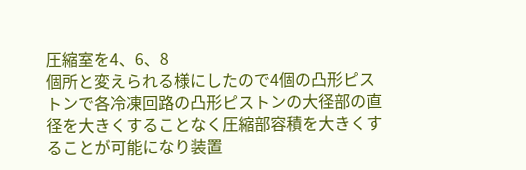圧縮室を4、6、8
個所と変えられる様にしたので4個の凸形ピス
トンで各冷凍回路の凸形ピストンの大径部の直
径を大きくすることなく圧縮部容積を大きくす
ることが可能になり装置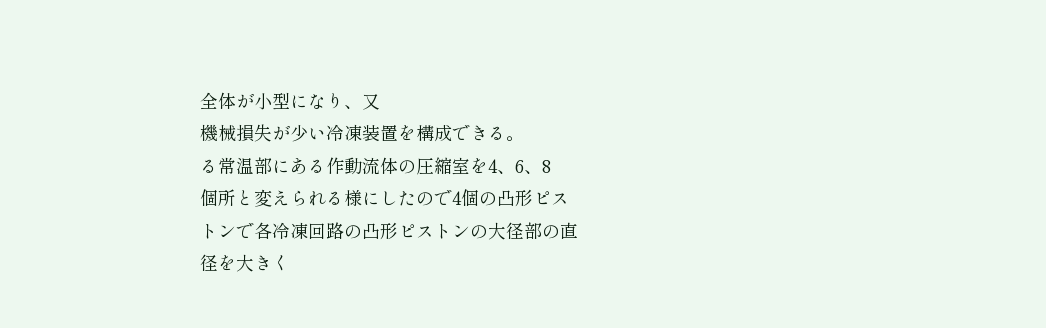全体が小型になり、又
機械損失が少い冷凍装置を構成できる。
る常温部にある作動流体の圧縮室を4、6、8
個所と変えられる様にしたので4個の凸形ピス
トンで各冷凍回路の凸形ピストンの大径部の直
径を大きく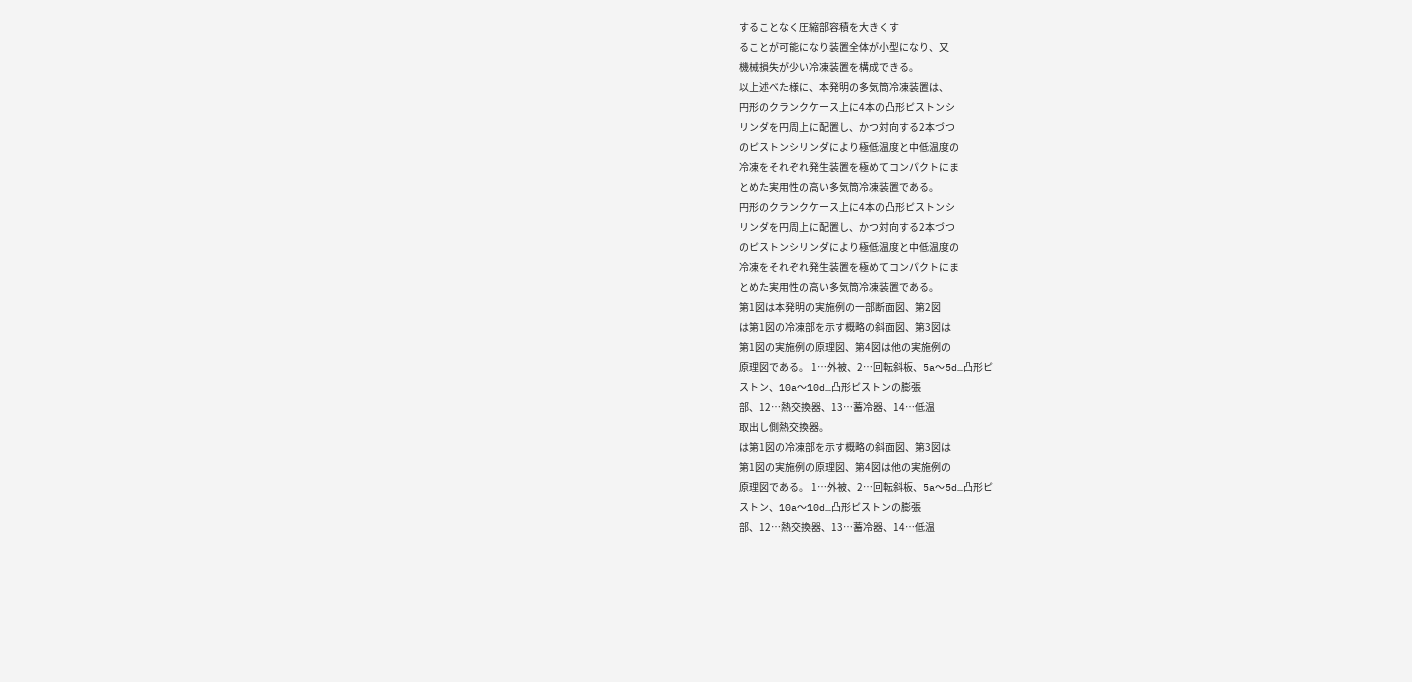することなく圧縮部容積を大きくす
ることが可能になり装置全体が小型になり、又
機械損失が少い冷凍装置を構成できる。
以上述べた様に、本発明の多気筒冷凍装置は、
円形のクランクケース上に4本の凸形ピストンシ
リンダを円周上に配置し、かつ対向する2本づつ
のピストンシリンダにより極低温度と中低温度の
冷凍をそれぞれ発生装置を極めてコンパクトにま
とめた実用性の高い多気筒冷凍装置である。
円形のクランクケース上に4本の凸形ピストンシ
リンダを円周上に配置し、かつ対向する2本づつ
のピストンシリンダにより極低温度と中低温度の
冷凍をそれぞれ発生装置を極めてコンパクトにま
とめた実用性の高い多気筒冷凍装置である。
第1図は本発明の実施例の一部断面図、第2図
は第1図の冷凍部を示す概略の斜面図、第3図は
第1図の実施例の原理図、第4図は他の実施例の
原理図である。 1…外被、2…回転斜板、5a〜5d…凸形ピ
ストン、10a〜10d…凸形ピストンの膨張
部、12…熱交換器、13…蓄冷器、14…低温
取出し側熱交換器。
は第1図の冷凍部を示す概略の斜面図、第3図は
第1図の実施例の原理図、第4図は他の実施例の
原理図である。 1…外被、2…回転斜板、5a〜5d…凸形ピ
ストン、10a〜10d…凸形ピストンの膨張
部、12…熱交換器、13…蓄冷器、14…低温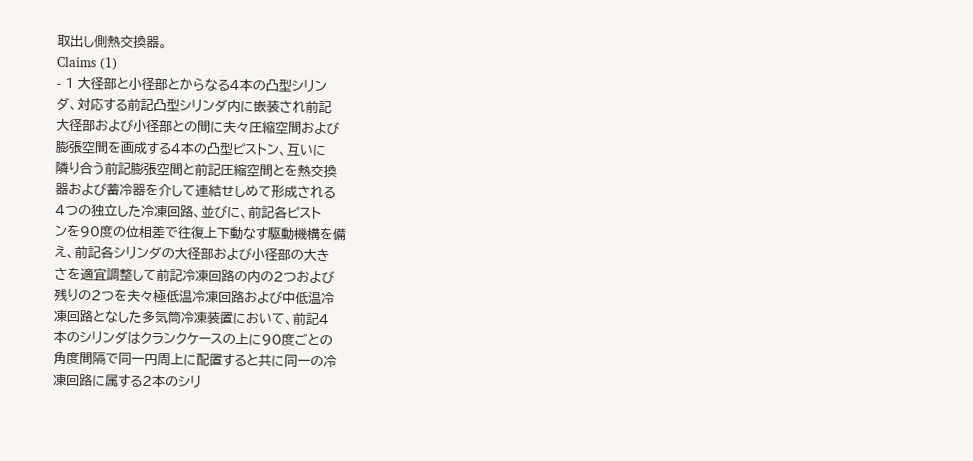取出し側熱交換器。
Claims (1)
- 1 大径部と小径部とからなる4本の凸型シリン
ダ、対応する前記凸型シリンダ内に嵌装され前記
大径部および小径部との間に夫々圧縮空間および
膨張空間を画成する4本の凸型ピストン、互いに
隣り合う前記膨張空間と前記圧縮空間とを熱交換
器および蓄冷器を介して連結せしめて形成される
4つの独立した冷凍回路、並びに、前記各ピスト
ンを90度の位相差で往復上下動なす駆動機構を備
え、前記各シリンダの大径部および小径部の大き
さを適宜調整して前記冷凍回路の内の2つおよび
残りの2つを夫々極低温冷凍回路および中低温冷
凍回路となした多気筒冷凍装置において、前記4
本のシリンダはクランクケースの上に90度ごとの
角度間隔で同一円周上に配置すると共に同一の冷
凍回路に属する2本のシリ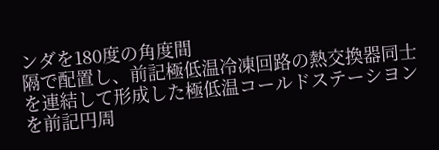ンダを180度の角度間
隔で配置し、前記極低温冷凍回路の熱交換器同士
を連結して形成した極低温コールドステーシヨン
を前記円周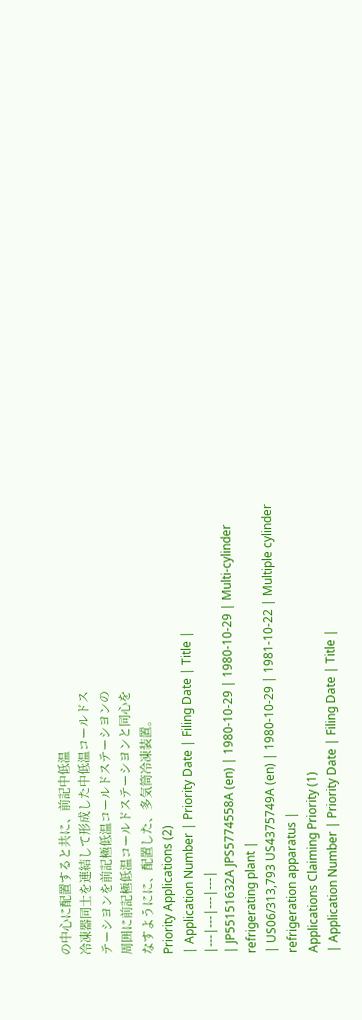の中心に配置すると共に、前記中低温
冷凍器同士を連結して形成した中低温コールドス
テーシヨンを前記極低温コールドステーシヨンの
周囲に前記極低温コールドステーシヨンと同心を
なすようにに、配置した、多気筒冷凍装置。
Priority Applications (2)
| Application Number | Priority Date | Filing Date | Title |
|---|---|---|---|
| JP55151632A JPS5774558A (en) | 1980-10-29 | 1980-10-29 | Multi-cylinder refrigerating plant |
| US06/313,793 US4375749A (en) | 1980-10-29 | 1981-10-22 | Multiple cylinder refrigeration apparatus |
Applications Claiming Priority (1)
| Application Number | Priority Date | Filing Date | Title |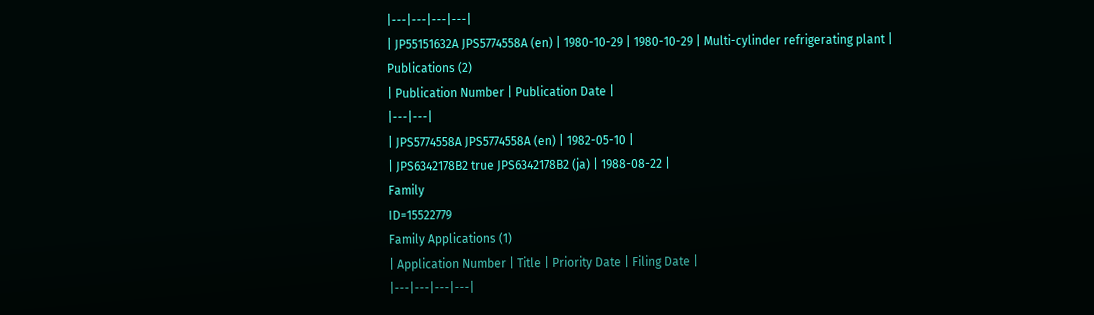|---|---|---|---|
| JP55151632A JPS5774558A (en) | 1980-10-29 | 1980-10-29 | Multi-cylinder refrigerating plant |
Publications (2)
| Publication Number | Publication Date |
|---|---|
| JPS5774558A JPS5774558A (en) | 1982-05-10 |
| JPS6342178B2 true JPS6342178B2 (ja) | 1988-08-22 |
Family
ID=15522779
Family Applications (1)
| Application Number | Title | Priority Date | Filing Date |
|---|---|---|---|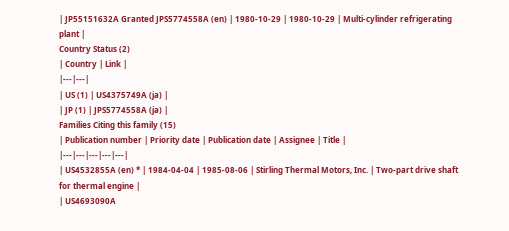| JP55151632A Granted JPS5774558A (en) | 1980-10-29 | 1980-10-29 | Multi-cylinder refrigerating plant |
Country Status (2)
| Country | Link |
|---|---|
| US (1) | US4375749A (ja) |
| JP (1) | JPS5774558A (ja) |
Families Citing this family (15)
| Publication number | Priority date | Publication date | Assignee | Title |
|---|---|---|---|---|
| US4532855A (en) * | 1984-04-04 | 1985-08-06 | Stirling Thermal Motors, Inc. | Two-part drive shaft for thermal engine |
| US4693090A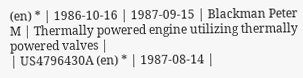(en) * | 1986-10-16 | 1987-09-15 | Blackman Peter M | Thermally powered engine utilizing thermally powered valves |
| US4796430A (en) * | 1987-08-14 |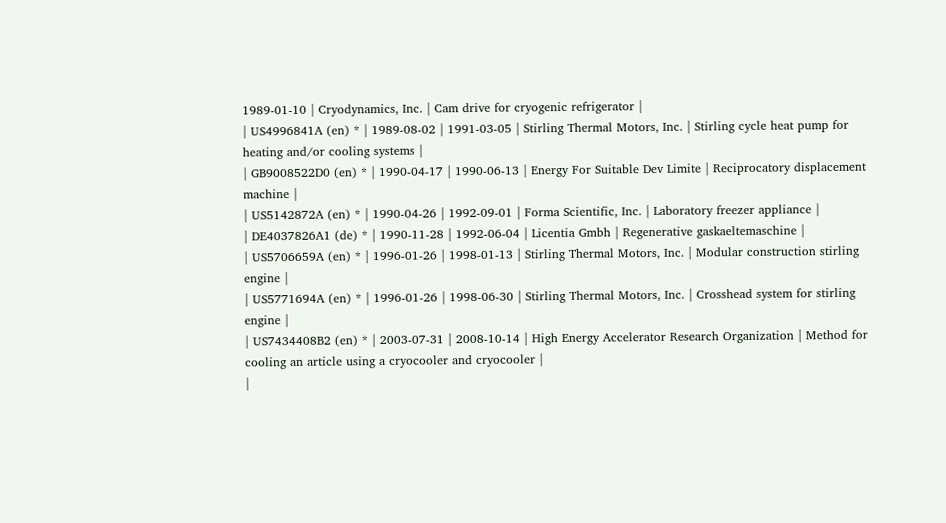1989-01-10 | Cryodynamics, Inc. | Cam drive for cryogenic refrigerator |
| US4996841A (en) * | 1989-08-02 | 1991-03-05 | Stirling Thermal Motors, Inc. | Stirling cycle heat pump for heating and/or cooling systems |
| GB9008522D0 (en) * | 1990-04-17 | 1990-06-13 | Energy For Suitable Dev Limite | Reciprocatory displacement machine |
| US5142872A (en) * | 1990-04-26 | 1992-09-01 | Forma Scientific, Inc. | Laboratory freezer appliance |
| DE4037826A1 (de) * | 1990-11-28 | 1992-06-04 | Licentia Gmbh | Regenerative gaskaeltemaschine |
| US5706659A (en) * | 1996-01-26 | 1998-01-13 | Stirling Thermal Motors, Inc. | Modular construction stirling engine |
| US5771694A (en) * | 1996-01-26 | 1998-06-30 | Stirling Thermal Motors, Inc. | Crosshead system for stirling engine |
| US7434408B2 (en) * | 2003-07-31 | 2008-10-14 | High Energy Accelerator Research Organization | Method for cooling an article using a cryocooler and cryocooler |
|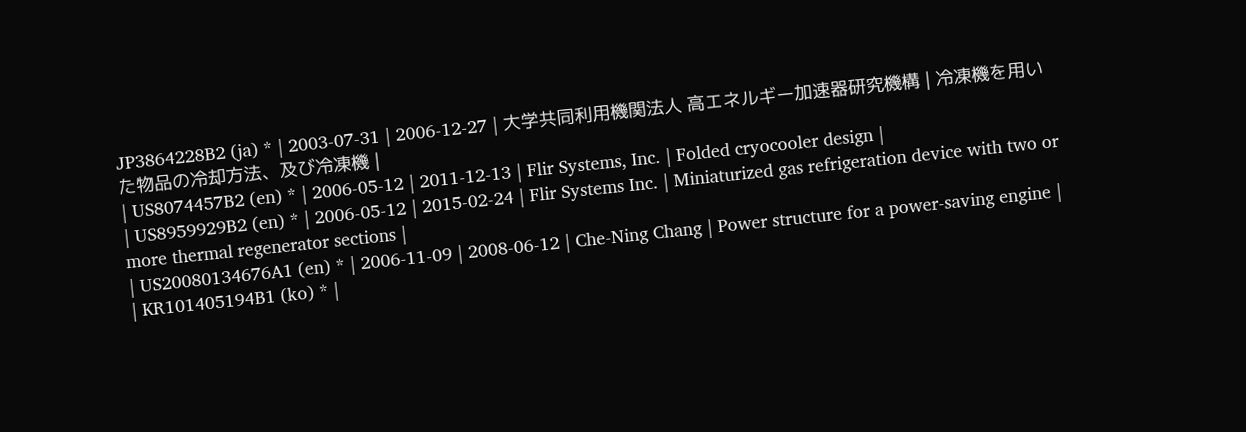JP3864228B2 (ja) * | 2003-07-31 | 2006-12-27 | 大学共同利用機関法人 高エネルギー加速器研究機構 | 冷凍機を用いた物品の冷却方法、及び冷凍機 |
| US8074457B2 (en) * | 2006-05-12 | 2011-12-13 | Flir Systems, Inc. | Folded cryocooler design |
| US8959929B2 (en) * | 2006-05-12 | 2015-02-24 | Flir Systems Inc. | Miniaturized gas refrigeration device with two or more thermal regenerator sections |
| US20080134676A1 (en) * | 2006-11-09 | 2008-06-12 | Che-Ning Chang | Power structure for a power-saving engine |
| KR101405194B1 (ko) * |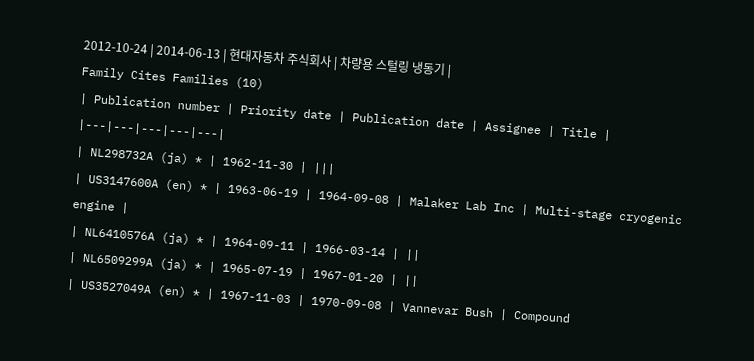2012-10-24 | 2014-06-13 | 현대자동차 주식회사 | 차량용 스털링 냉동기 |
Family Cites Families (10)
| Publication number | Priority date | Publication date | Assignee | Title |
|---|---|---|---|---|
| NL298732A (ja) * | 1962-11-30 | |||
| US3147600A (en) * | 1963-06-19 | 1964-09-08 | Malaker Lab Inc | Multi-stage cryogenic engine |
| NL6410576A (ja) * | 1964-09-11 | 1966-03-14 | ||
| NL6509299A (ja) * | 1965-07-19 | 1967-01-20 | ||
| US3527049A (en) * | 1967-11-03 | 1970-09-08 | Vannevar Bush | Compound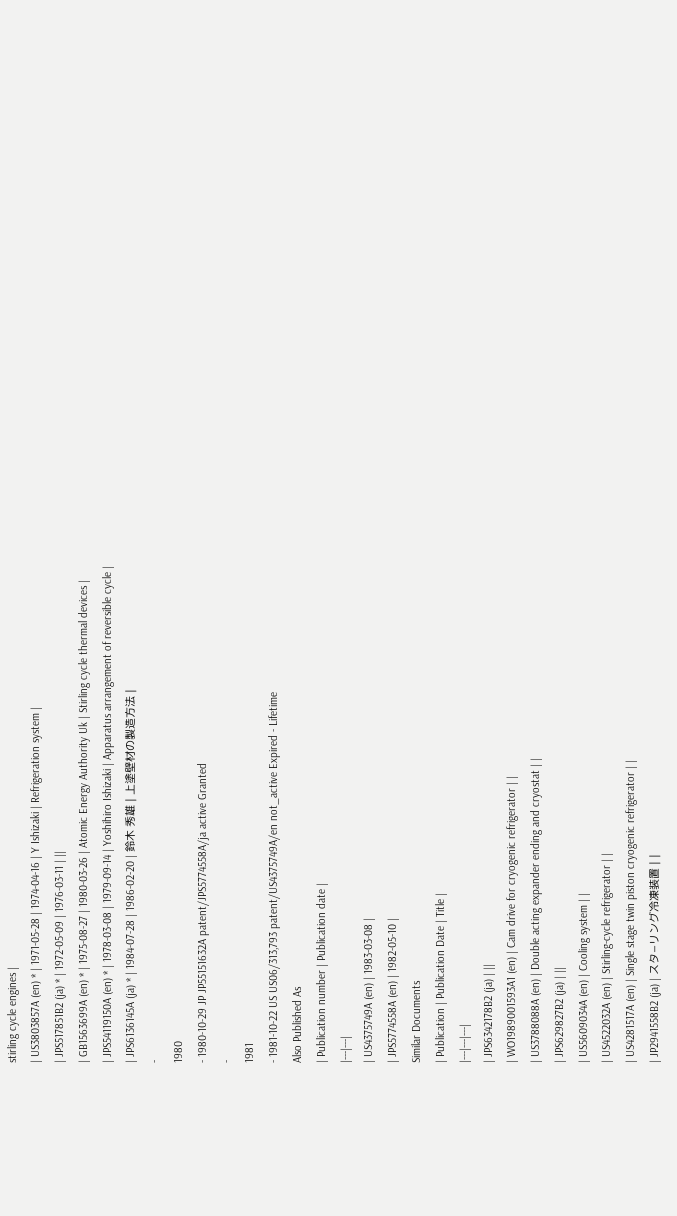stirling cycle engines |
| US3803857A (en) * | 1971-05-28 | 1974-04-16 | Y Ishizaki | Refrigeration system |
| JPS517851B2 (ja) * | 1972-05-09 | 1976-03-11 | ||
| GB1563699A (en) * | 1975-08-27 | 1980-03-26 | Atomic Energy Authority Uk | Stirling cycle thermal devices |
| JPS54119150A (en) * | 1978-03-08 | 1979-09-14 | Yoshihiro Ishizaki | Apparatus arrangement of reversible cycle |
| JPS6136145A (ja) * | 1984-07-28 | 1986-02-20 | 鈴木 秀雄 | 上塗壁材の製造方法 |
-
1980
- 1980-10-29 JP JP55151632A patent/JPS5774558A/ja active Granted
-
1981
- 1981-10-22 US US06/313,793 patent/US4375749A/en not_active Expired - Lifetime
Also Published As
| Publication number | Publication date |
|---|---|
| US4375749A (en) | 1983-03-08 |
| JPS5774558A (en) | 1982-05-10 |
Similar Documents
| Publication | Publication Date | Title |
|---|---|---|
| JPS6342178B2 (ja) | ||
| WO1989001593A1 (en) | Cam drive for cryogenic refrigerator | |
| US3788088A (en) | Double acting expander ending and cryostat | |
| JPS629827B2 (ja) | ||
| US5609034A (en) | Cooling system | |
| US4522032A (en) | Stirling-cycle refrigerator | |
| US4281517A (en) | Single stage twin piston cryogenic refrigerator | |
| JP2941558B2 (ja) | スタ−リング冷凍装置 | |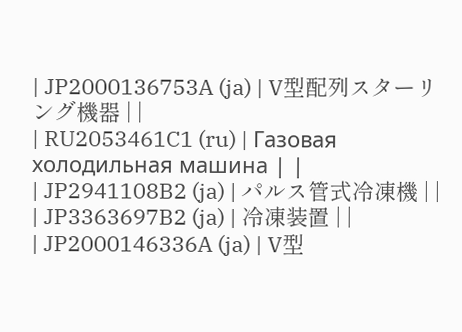| JP2000136753A (ja) | V型配列スターリング機器 | |
| RU2053461C1 (ru) | Газовая холодильная машина | |
| JP2941108B2 (ja) | パルス管式冷凍機 | |
| JP3363697B2 (ja) | 冷凍装置 | |
| JP2000146336A (ja) | V型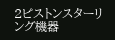2ピストンスターリング機器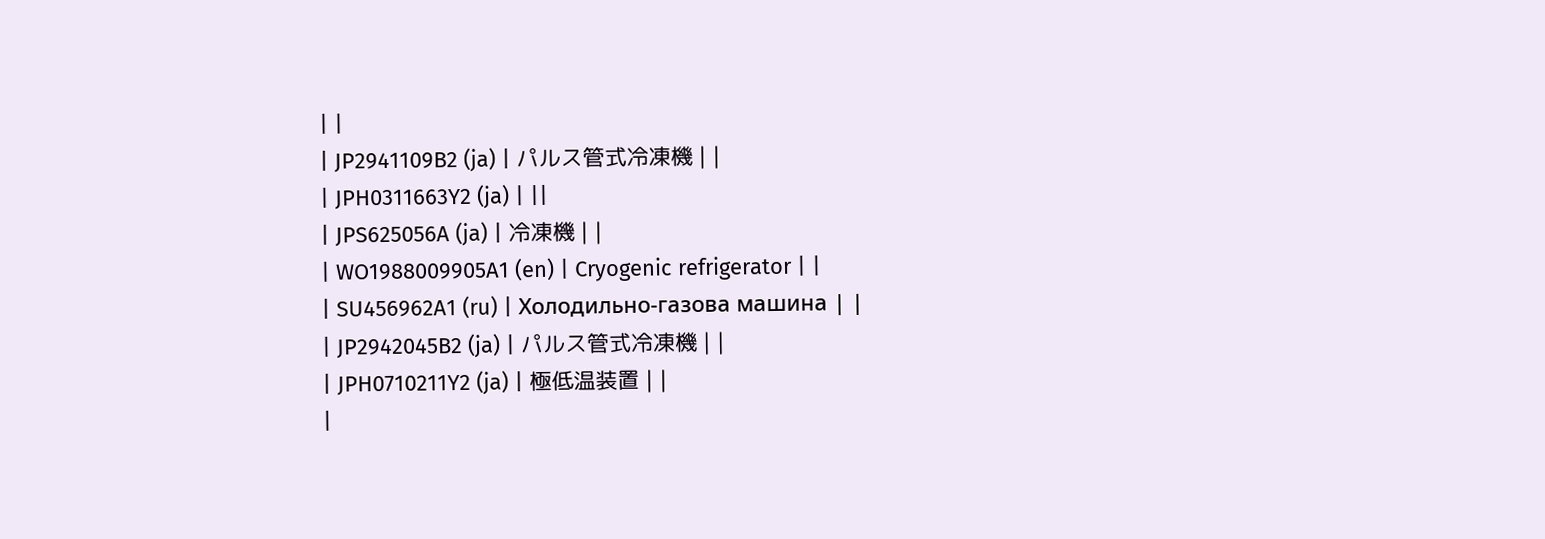| |
| JP2941109B2 (ja) | パルス管式冷凍機 | |
| JPH0311663Y2 (ja) | ||
| JPS625056A (ja) | 冷凍機 | |
| WO1988009905A1 (en) | Cryogenic refrigerator | |
| SU456962A1 (ru) | Холодильно-газова машина | |
| JP2942045B2 (ja) | パルス管式冷凍機 | |
| JPH0710211Y2 (ja) | 極低温装置 | |
|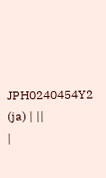JPH0240454Y2 (ja) | ||
|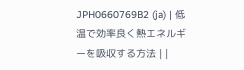JPH0660769B2 (ja) | 低温で効率良く熱エネルギーを吸収する方法 | |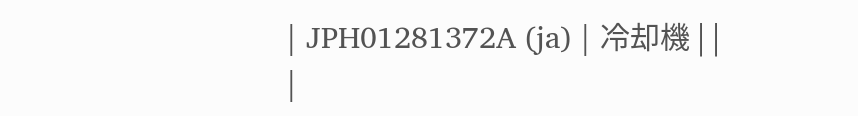| JPH01281372A (ja) | 冷却機 | |
|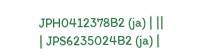JPH0412378B2 (ja) | ||
| JPS6235024B2 (ja) |